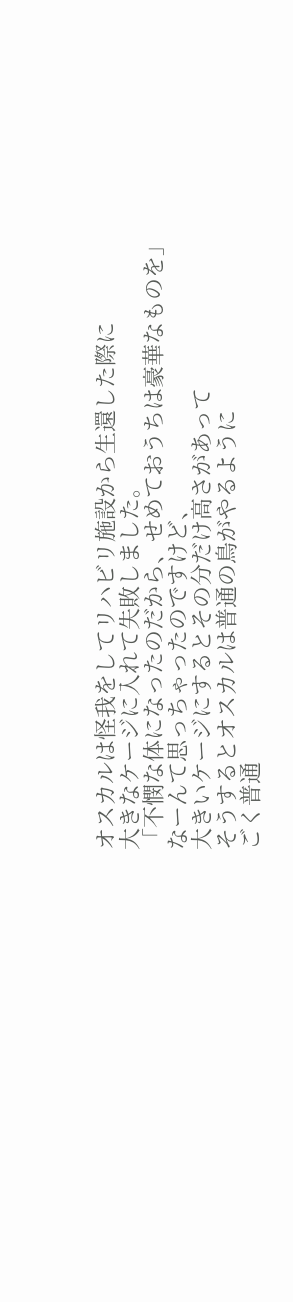オスカルは怪我をしてリハビリ施設から生還した際に
大きなケージに入れて失敗しました。
「不憫な体になったのだから、せめておうちは豪華なものを」
なーんて思っちゃったのですけど、
大きいケージにするとその分だけ高さがあって
そうするとオスカルは普通の鳥がやるように
ごく普通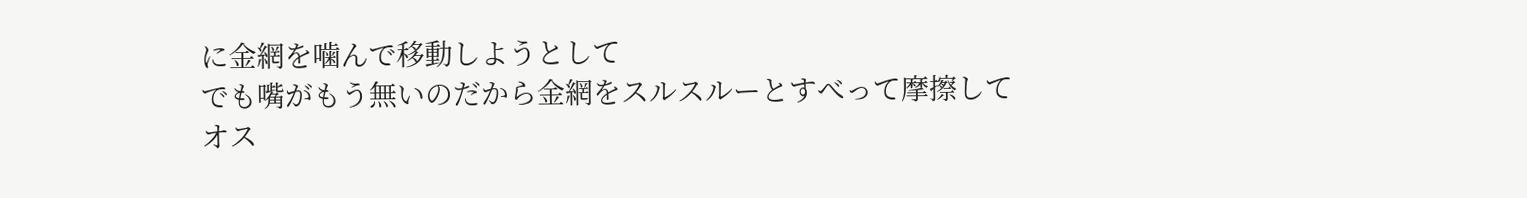に金網を噛んで移動しようとして
でも嘴がもう無いのだから金網をスルスルーとすべって摩擦して
オス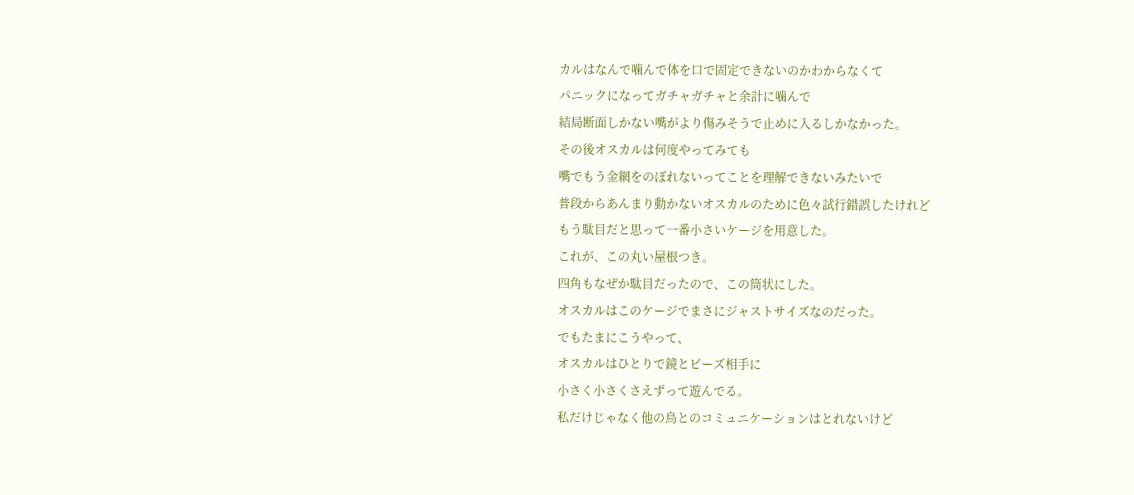カルはなんで噛んで体を口で固定できないのかわからなくて
パニックになってガチャガチャと余計に噛んで
結局断面しかない嘴がより傷みそうで止めに入るしかなかった。
その後オスカルは何度やってみても
嘴でもう金網をのぼれないってことを理解できないみたいで
普段からあんまり動かないオスカルのために色々試行錯誤したけれど
もう駄目だと思って一番小さいケージを用意した。
これが、この丸い屋根つき。
四角もなぜか駄目だったので、この筒状にした。
オスカルはこのケージでまさにジャストサイズなのだった。
でもたまにこうやって、
オスカルはひとりで鏡とビーズ相手に
小さく小さくさえずって遊んでる。
私だけじゃなく他の鳥とのコミュニケーションはとれないけど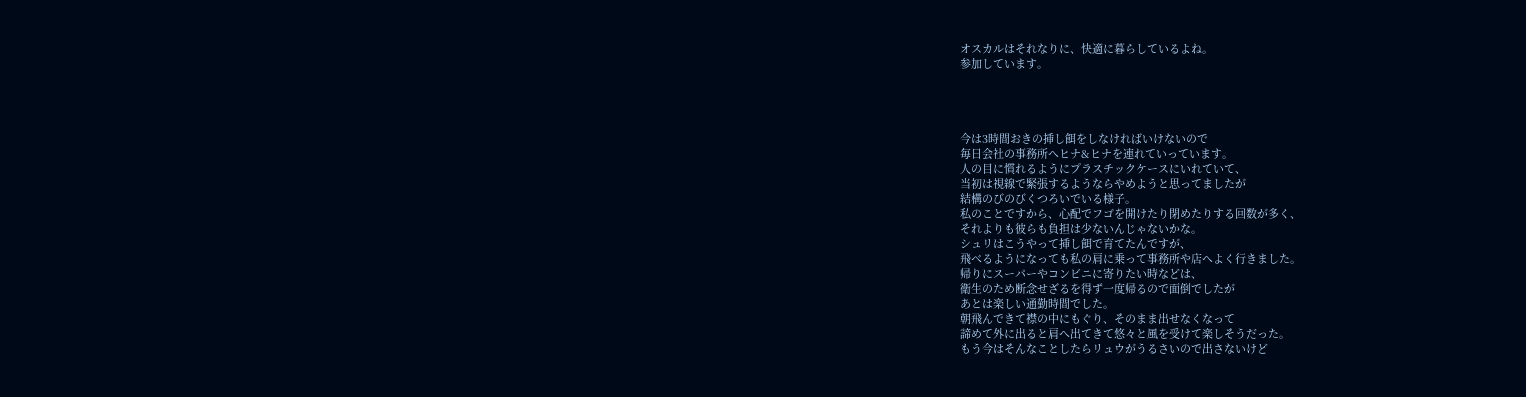オスカルはそれなりに、快適に暮らしているよね。
参加しています。




今は3時間おきの挿し餌をしなければいけないので
毎日会社の事務所へヒナ&ヒナを連れていっています。
人の目に慣れるようにプラスチックケースにいれていて、
当初は視線で緊張するようならやめようと思ってましたが
結構のびのびくつろいでいる様子。
私のことですから、心配でフゴを開けたり閉めたりする回数が多く、
それよりも彼らも負担は少ないんじゃないかな。
シュリはこうやって挿し餌で育てたんですが、
飛べるようになっても私の肩に乗って事務所や店へよく行きました。
帰りにスーパーやコンビニに寄りたい時などは、
衛生のため断念せざるを得ず一度帰るので面倒でしたが
あとは楽しい通勤時間でした。
朝飛んできて襟の中にもぐり、そのまま出せなくなって
諦めて外に出ると肩へ出てきて悠々と風を受けて楽しそうだった。
もう今はそんなことしたらリュウがうるさいので出さないけど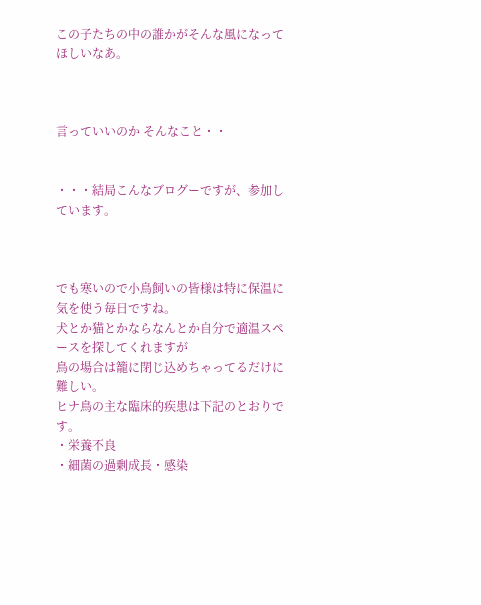この子たちの中の誰かがそんな風になってほしいなあ。



言っていいのか そんなこと・・


・・・結局こんなブログーですが、参加しています。



でも寒いので小鳥飼いの皆様は特に保温に気を使う毎日ですね。
犬とか猫とかならなんとか自分で適温スペースを探してくれますが
鳥の場合は籠に閉じ込めちゃってるだけに難しい。
ヒナ鳥の主な臨床的疾患は下記のとおりです。
・栄養不良
・細菌の過剰成長・感染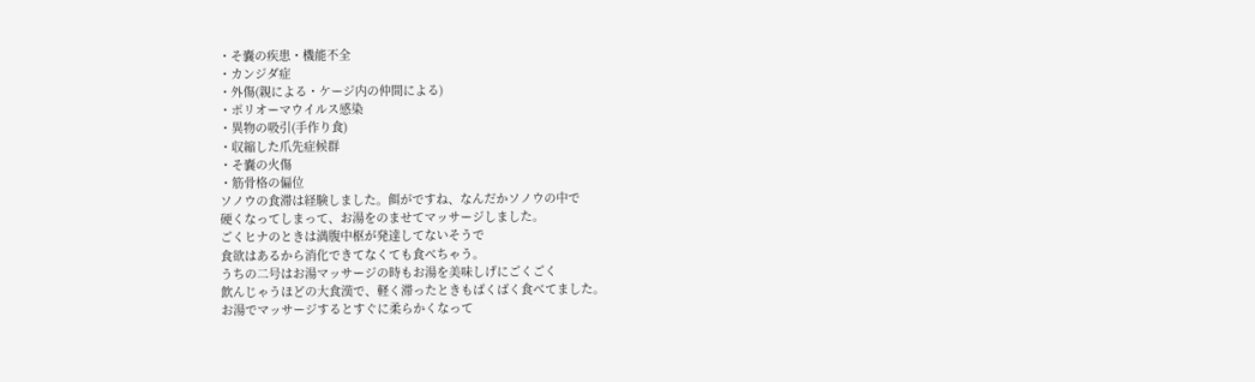・そ嚢の疾患・機能不全
・カンジダ症
・外傷(親による・ケージ内の仲間による)
・ポリオーマウイルス感染
・異物の吸引(手作り食)
・収縮した爪先症候群
・そ嚢の火傷
・筋骨格の偏位
ソノウの食滞は経験しました。餌がですね、なんだかソノウの中で
硬くなってしまって、お湯をのませてマッサージしました。
ごくヒナのときは満腹中枢が発達してないそうで
食欲はあるから消化できてなくても食べちゃう。
うちの二号はお湯マッサージの時もお湯を美味しげにごくごく
飲んじゃうほどの大食漢で、軽く滞ったときもばくばく食べてました。
お湯でマッサージするとすぐに柔らかくなって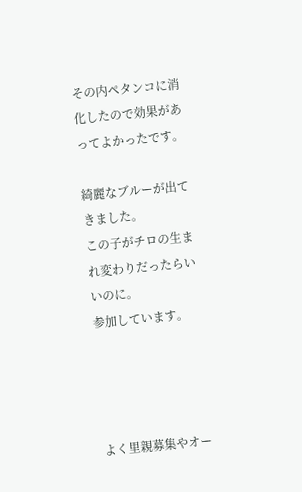その内ペタンコに消化したので効果があってよかったです。

綺麗なブルーが出てきました。
この子がチロの生まれ変わりだったらいいのに。
参加しています。




よく里親募集やオー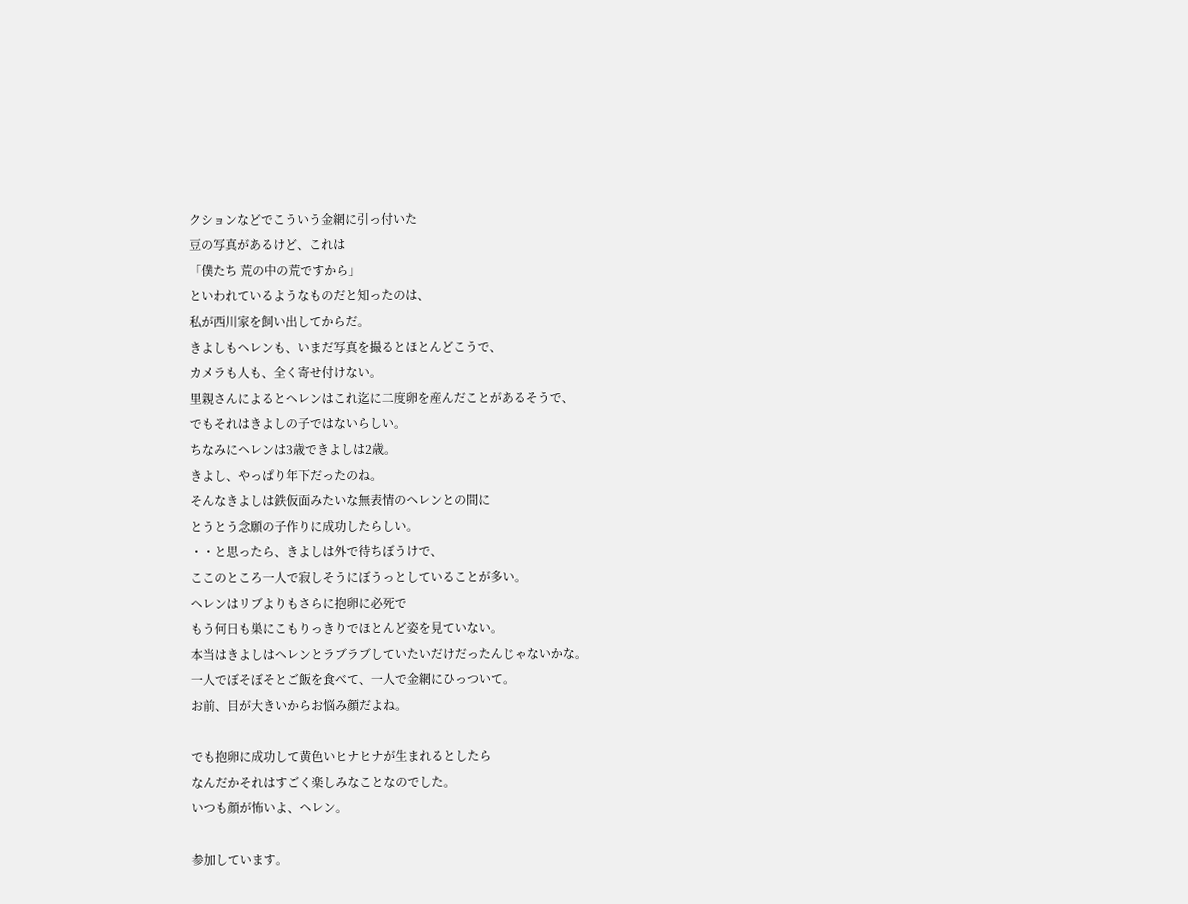クションなどでこういう金網に引っ付いた
豆の写真があるけど、これは
「僕たち 荒の中の荒ですから」
といわれているようなものだと知ったのは、
私が西川家を飼い出してからだ。
きよしもヘレンも、いまだ写真を撮るとほとんどこうで、
カメラも人も、全く寄せ付けない。
里親さんによるとヘレンはこれ迄に二度卵を産んだことがあるそうで、
でもそれはきよしの子ではないらしい。
ちなみにヘレンは3歳できよしは2歳。
きよし、やっぱり年下だったのね。
そんなきよしは鉄仮面みたいな無表情のヘレンとの間に
とうとう念願の子作りに成功したらしい。
・・と思ったら、きよしは外で待ちぼうけで、
ここのところ一人で寂しそうにぼうっとしていることが多い。
ヘレンはリブよりもさらに抱卵に必死で
もう何日も巣にこもりっきりでほとんど姿を見ていない。
本当はきよしはヘレンとラブラブしていたいだけだったんじゃないかな。
一人でぼそぼそとご飯を食べて、一人で金網にひっついて。
お前、目が大きいからお悩み顔だよね。

でも抱卵に成功して黄色いヒナヒナが生まれるとしたら
なんだかそれはすごく楽しみなことなのでした。
いつも顔が怖いよ、ヘレン。

参加しています。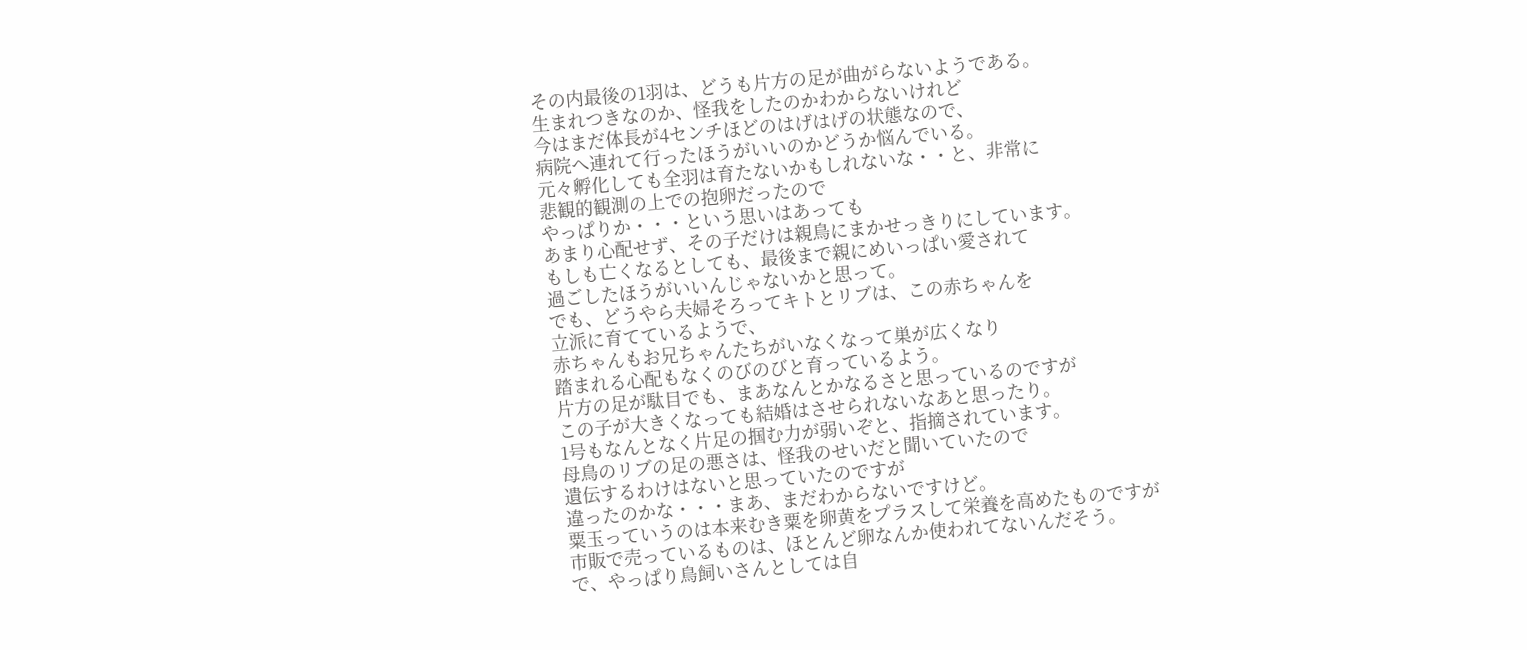その内最後の1羽は、どうも片方の足が曲がらないようである。
生まれつきなのか、怪我をしたのかわからないけれど
今はまだ体長が4センチほどのはげはげの状態なので、
病院へ連れて行ったほうがいいのかどうか悩んでいる。
元々孵化しても全羽は育たないかもしれないな・・と、非常に
悲観的観測の上での抱卵だったので
やっぱりか・・・という思いはあっても
あまり心配せず、その子だけは親鳥にまかせっきりにしています。
もしも亡くなるとしても、最後まで親にめいっぱい愛されて
過ごしたほうがいいんじゃないかと思って。
でも、どうやら夫婦そろってキトとリブは、この赤ちゃんを
立派に育てているようで、
赤ちゃんもお兄ちゃんたちがいなくなって巣が広くなり
踏まれる心配もなくのびのびと育っているよう。
片方の足が駄目でも、まあなんとかなるさと思っているのですが
この子が大きくなっても結婚はさせられないなあと思ったり。
1号もなんとなく片足の掴む力が弱いぞと、指摘されています。
母鳥のリブの足の悪さは、怪我のせいだと聞いていたので
遺伝するわけはないと思っていたのですが
違ったのかな・・・まあ、まだわからないですけど。
粟玉っていうのは本来むき粟を卵黄をプラスして栄養を高めたものですが
市販で売っているものは、ほとんど卵なんか使われてないんだそう。
で、やっぱり鳥飼いさんとしては自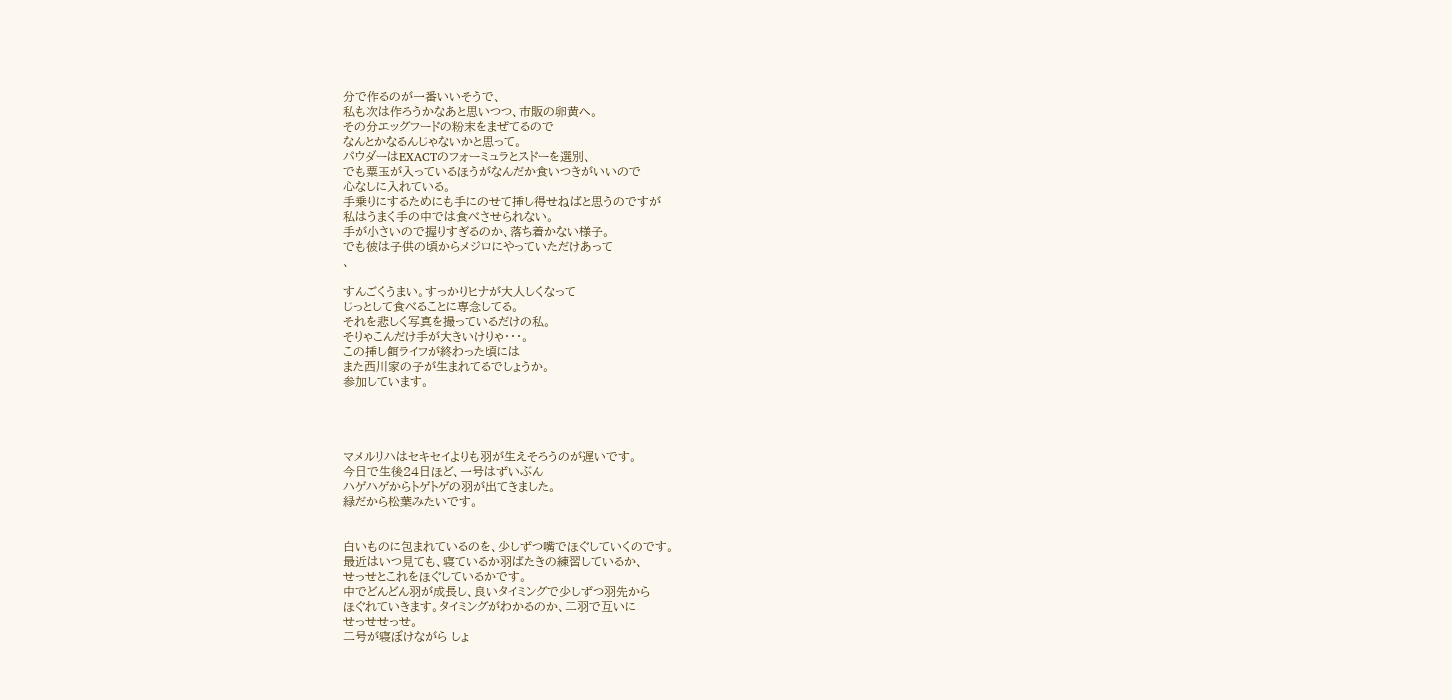分で作るのが一番いいそうで、
私も次は作ろうかなあと思いつつ、市販の卵黄へ。
その分エッグフードの粉末をまぜてるので
なんとかなるんじゃないかと思って。
パウダーはEXACTのフォーミュラとスドーを選別、
でも粟玉が入っているほうがなんだか食いつきがいいので
心なしに入れている。
手乗りにするためにも手にのせて挿し得せねばと思うのですが
私はうまく手の中では食べさせられない。
手が小さいので握りすぎるのか、落ち着かない様子。
でも彼は子供の頃からメジロにやっていただけあって
、

すんごくうまい。すっかりヒナが大人しくなって
じっとして食べることに専念してる。
それを悲しく写真を撮っているだけの私。
そりゃこんだけ手が大きいけりゃ・・・。
この挿し餌ライフが終わった頃には
また西川家の子が生まれてるでしょうか。
参加しています。




マメルリハはセキセイよりも羽が生えそろうのが遅いです。
今日で生後24日ほど、一号はずいぶん
ハゲハゲからトゲトゲの羽が出てきました。
緑だから松葉みたいです。


白いものに包まれているのを、少しずつ嘴でほぐしていくのです。
最近はいつ見ても、寝ているか羽ばたきの練習しているか、
せっせとこれをほぐしているかです。
中でどんどん羽が成長し、良いタイミングで少しずつ羽先から
ほぐれていきます。タイミングがわかるのか、二羽で互いに
せっせせっせ。
二号が寝ぼけながら しょ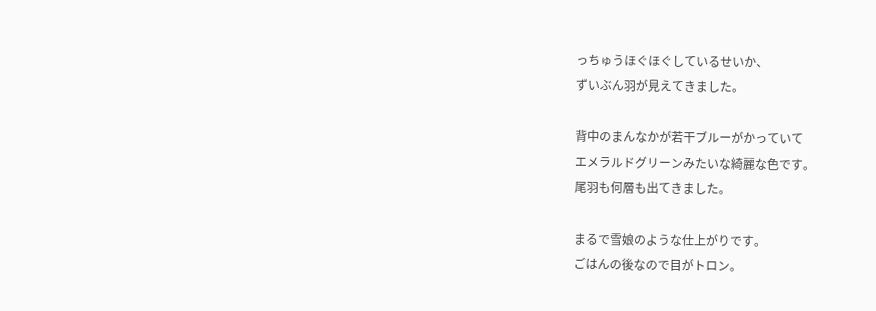っちゅうほぐほぐしているせいか、
ずいぶん羽が見えてきました。

背中のまんなかが若干ブルーがかっていて
エメラルドグリーンみたいな綺麗な色です。
尾羽も何層も出てきました。

まるで雪娘のような仕上がりです。
ごはんの後なので目がトロン。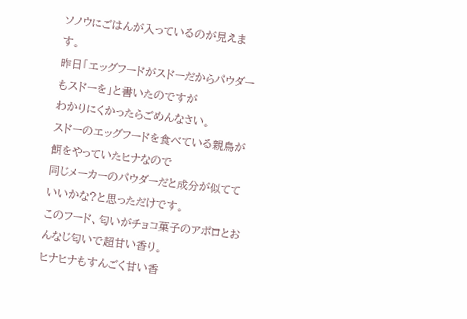ソノウにごはんが入っているのが見えます。
昨日「エッグフードがスドーだからパウダーもスドーを」と書いたのですが
わかりにくかったらごめんなさい。
スドーのエッグフードを食べている親鳥が餌をやっていたヒナなので
同じメーカーのパウダーだと成分が似てていいかな?と思っただけです。
このフード、匂いがチョコ菓子のアポロとおんなじ匂いで超甘い香り。
ヒナヒナもすんごく甘い香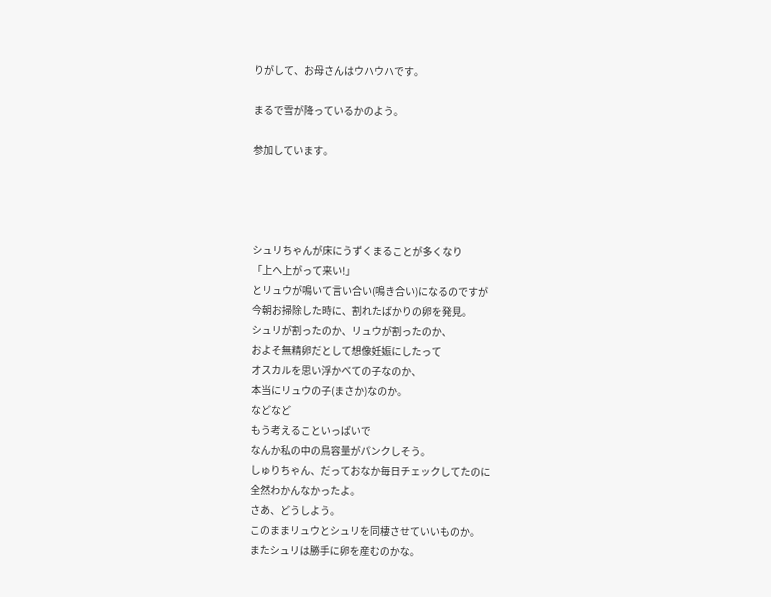りがして、お母さんはウハウハです。

まるで雪が降っているかのよう。

参加しています。




シュリちゃんが床にうずくまることが多くなり
「上へ上がって来い!」
とリュウが鳴いて言い合い(鳴き合い)になるのですが
今朝お掃除した時に、割れたばかりの卵を発見。
シュリが割ったのか、リュウが割ったのか、
およそ無精卵だとして想像妊娠にしたって
オスカルを思い浮かべての子なのか、
本当にリュウの子(まさか)なのか。
などなど
もう考えることいっぱいで
なんか私の中の鳥容量がパンクしそう。
しゅりちゃん、だっておなか毎日チェックしてたのに
全然わかんなかったよ。
さあ、どうしよう。
このままリュウとシュリを同棲させていいものか。
またシュリは勝手に卵を産むのかな。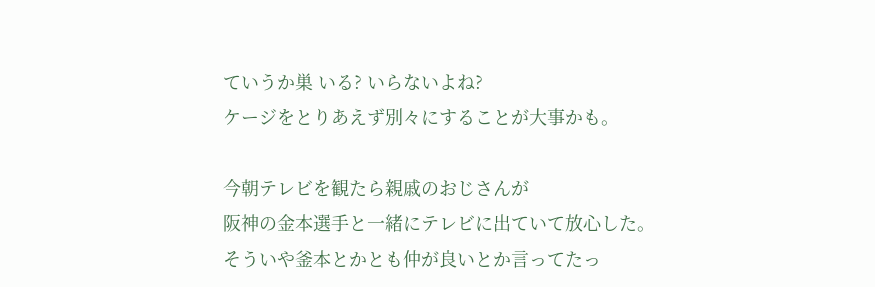ていうか巣 いる? いらないよね?
ケージをとりあえず別々にすることが大事かも。

今朝テレビを観たら親戚のおじさんが
阪神の金本選手と一緒にテレビに出ていて放心した。
そういや釜本とかとも仲が良いとか言ってたっ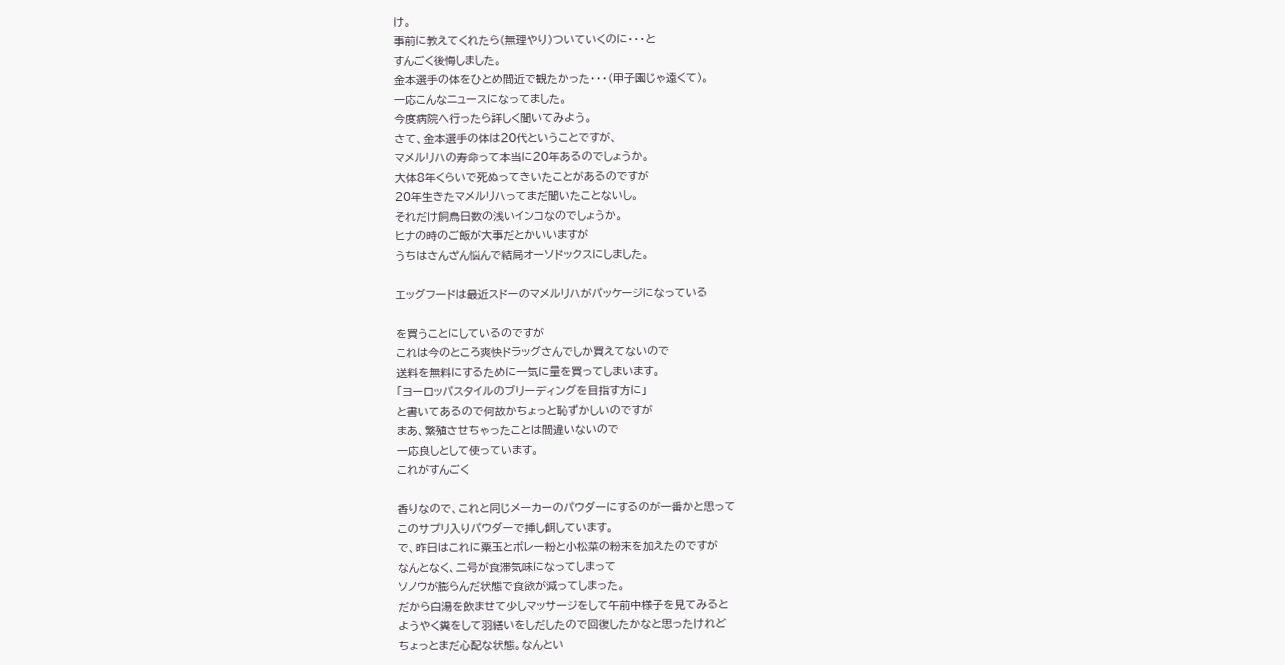け。
事前に教えてくれたら(無理やり)ついていくのに・・・と
すんごく後悔しました。
金本選手の体をひとめ間近で観たかった・・・(甲子園じゃ遠くて)。
一応こんなニュースになってました。
今度病院へ行ったら詳しく聞いてみよう。
さて、金本選手の体は20代ということですが、
マメルリハの寿命って本当に20年あるのでしょうか。
大体8年くらいで死ぬってきいたことがあるのですが
20年生きたマメルリハってまだ聞いたことないし。
それだけ飼鳥日数の浅いインコなのでしょうか。
ヒナの時のご飯が大事だとかいいますが
うちはさんざん悩んで結局オーソドックスにしました。

エッグフードは最近スドーのマメルリハがパッケージになっている

を買うことにしているのですが
これは今のところ爽快ドラッグさんでしか買えてないので
送料を無料にするために一気に量を買ってしまいます。
「ヨーロッパスタイルのブリーディングを目指す方に」
と書いてあるので何故かちょっと恥ずかしいのですが
まあ、繁殖させちゃったことは間違いないので
一応良しとして使っています。
これがすんごく

香りなので、これと同じメーカーのパウダーにするのが一番かと思って
このサプリ入りパウダーで挿し餌しています。
で、昨日はこれに粟玉とボレー粉と小松菜の粉末を加えたのですが
なんとなく、二号が食滞気味になってしまって
ソノウが膨らんだ状態で食欲が減ってしまった。
だから白湯を飲ませて少しマッサージをして午前中様子を見てみると
ようやく糞をして羽繕いをしだしたので回復したかなと思ったけれど
ちょっとまだ心配な状態。なんとい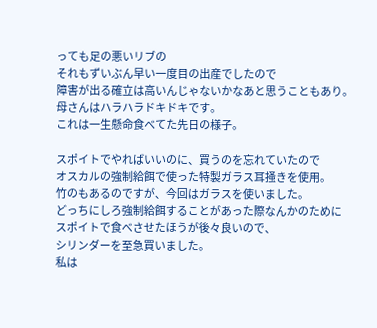っても足の悪いリブの
それもずいぶん早い一度目の出産でしたので
障害が出る確立は高いんじゃないかなあと思うこともあり。
母さんはハラハラドキドキです。
これは一生懸命食べてた先日の様子。

スポイトでやればいいのに、買うのを忘れていたので
オスカルの強制給餌で使った特製ガラス耳掻きを使用。
竹のもあるのですが、今回はガラスを使いました。
どっちにしろ強制給餌することがあった際なんかのために
スポイトで食べさせたほうが後々良いので、
シリンダーを至急買いました。
私は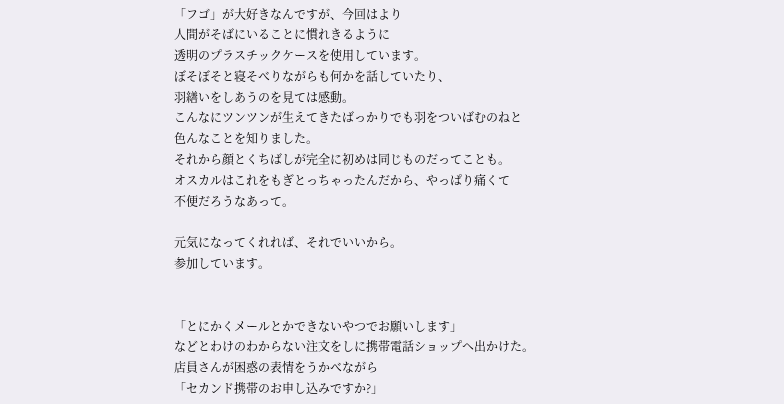「フゴ」が大好きなんですが、今回はより
人間がそばにいることに慣れきるように
透明のプラスチックケースを使用しています。
ぼそぼそと寝そべりながらも何かを話していたり、
羽繕いをしあうのを見ては感動。
こんなにツンツンが生えてきたばっかりでも羽をついばむのねと
色んなことを知りました。
それから顔とくちばしが完全に初めは同じものだってことも。
オスカルはこれをもぎとっちゃったんだから、やっぱり痛くて
不便だろうなあって。

元気になってくれれば、それでいいから。
参加しています。


「とにかくメールとかできないやつでお願いします」
などとわけのわからない注文をしに携帯電話ショップへ出かけた。
店員さんが困惑の表情をうかべながら
「セカンド携帯のお申し込みですか?」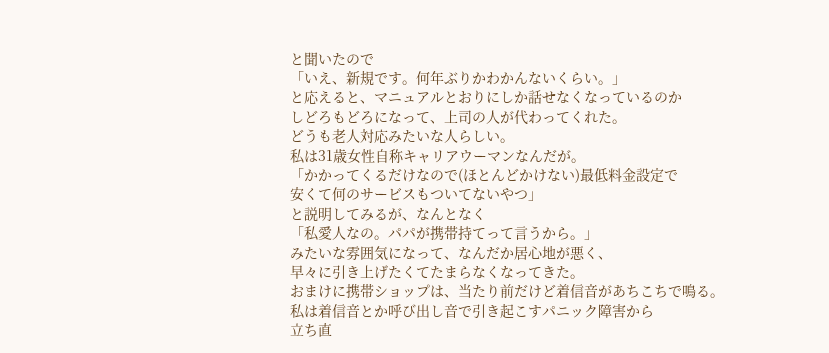と聞いたので
「いえ、新規です。何年ぶりかわかんないくらい。」
と応えると、マニュアルとおりにしか話せなくなっているのか
しどろもどろになって、上司の人が代わってくれた。
どうも老人対応みたいな人らしい。
私は31歳女性自称キャリアウーマンなんだが。
「かかってくるだけなので(ほとんどかけない)最低料金設定で
安くて何のサービスもついてないやつ」
と説明してみるが、なんとなく
「私愛人なの。パパが携帯持てって言うから。」
みたいな雰囲気になって、なんだか居心地が悪く、
早々に引き上げたくてたまらなくなってきた。
おまけに携帯ショップは、当たり前だけど着信音があちこちで鳴る。
私は着信音とか呼び出し音で引き起こすパニック障害から
立ち直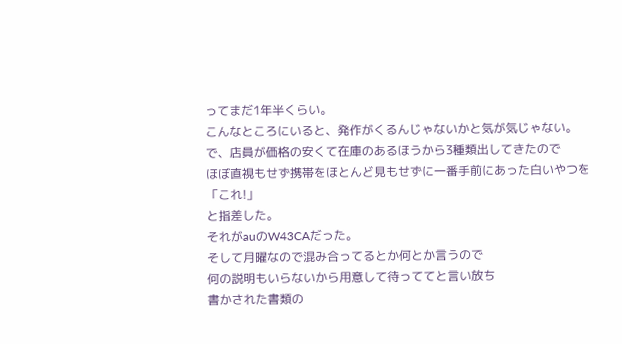ってまだ1年半くらい。
こんなところにいると、発作がくるんじゃないかと気が気じゃない。
で、店員が価格の安くて在庫のあるほうから3種類出してきたので
ほぼ直視もせず携帯をほとんど見もせずに一番手前にあった白いやつを
「これ!」
と指差した。
それがauのW43CAだった。
そして月曜なので混み合ってるとか何とか言うので
何の説明もいらないから用意して待っててと言い放ち
書かされた書類の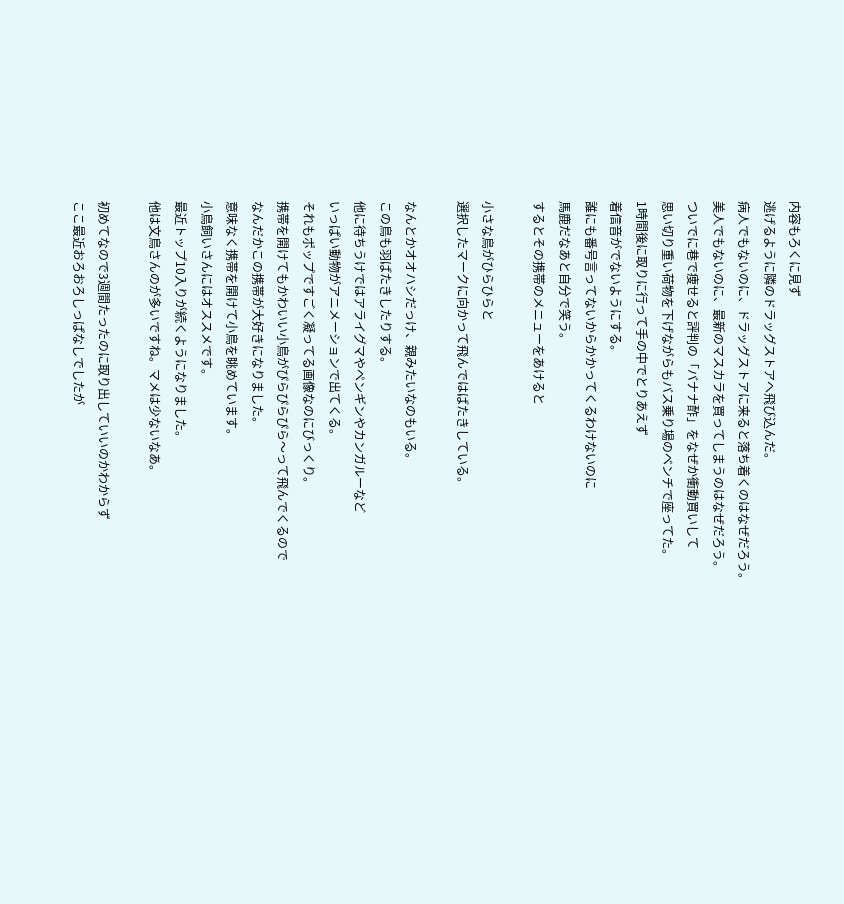内容もろくに見ず
逃げるように隣のドラッグストアへ飛び込んだ。
病人でもないのに、ドラッグストアに来ると落ち着くのはなぜだろう。
美人でもないのに、最新のマスカラを買ってしまうのはなぜだろう。
ついでに巷で痩せると評判の「バナナ酢」をなぜか衝動買いして
思い切り重い荷物を下げながらもバス乗り場のベンチで座ってた。
1時間後に取りに行って手の中でとりあえず
着信音がでないようにする。
誰にも番号言ってないからかかってくるわけないのに
馬鹿だなあと自分で笑う。
するとその携帯のメニューをあけると

小さな鳥がひらひらと
選択したマークに向かって飛んではばたきしている。

なんとかオオハシだっけ、親みたいなのもいる。
この鳥も羽ばたきしたりする。
他に待ちうけではアライグマやペンギンやカンガルーなど
いっぱい動物がアニメーションで出てくる。
それもポップですごく凝ってる画像なのにびっくり。
携帯を開けてもかわいい小鳥がぴらぴらぴら〜って飛んでくるので
なんだかこの携帯が大好きになりました。
意味なく携帯を開けて小鳥を眺めています。
小鳥飼いさんにはオススメです。
最近トップ10入りが続くようになりました。
他は文鳥さんのが多いですね。マメは少ないなあ。

初めてなので3週間たったのに取り出していいのかわからず
ここ最近おろおろしっぱなしでしたが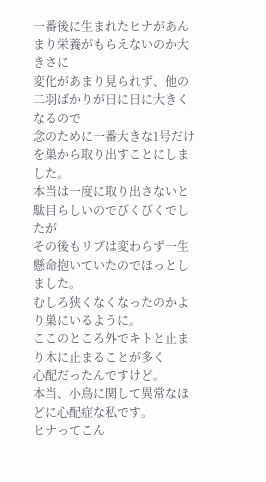一番後に生まれたヒナがあんまり栄養がもらえないのか大きさに
変化があまり見られず、他の二羽ばかりが日に日に大きくなるので
念のために一番大きな1号だけを巣から取り出すことにしました。
本当は一度に取り出さないと駄目らしいのでびくびくでしたが
その後もリブは変わらず一生懸命抱いていたのでほっとしました。
むしろ狭くなくなったのかより巣にいるように。
ここのところ外でキトと止まり木に止まることが多く
心配だったんですけど。
本当、小鳥に関して異常なほどに心配症な私です。
ヒナってこん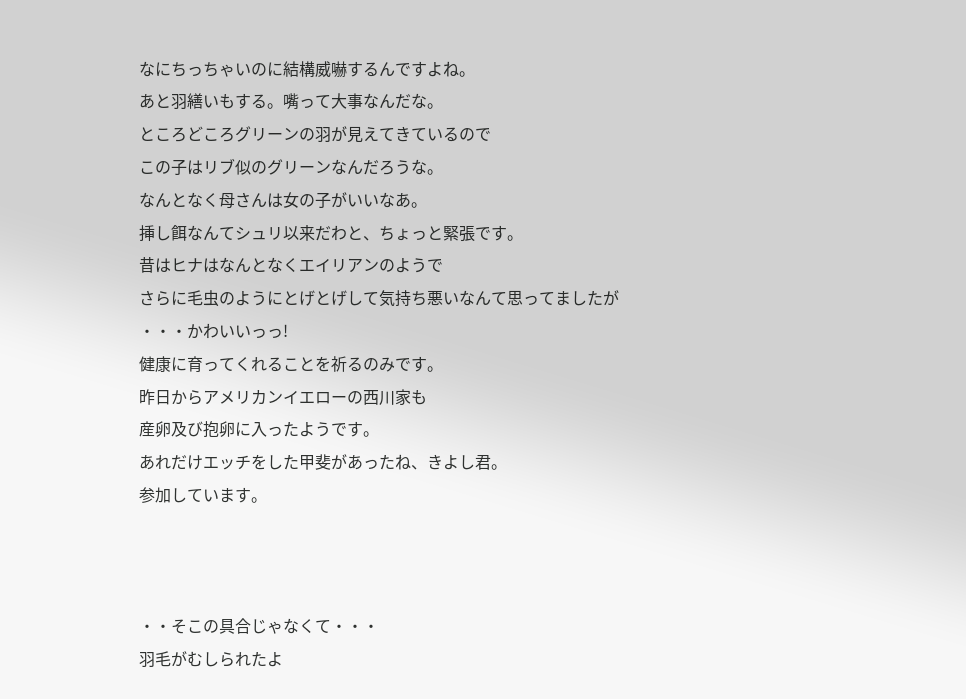なにちっちゃいのに結構威嚇するんですよね。
あと羽繕いもする。嘴って大事なんだな。
ところどころグリーンの羽が見えてきているので
この子はリブ似のグリーンなんだろうな。
なんとなく母さんは女の子がいいなあ。
挿し餌なんてシュリ以来だわと、ちょっと緊張です。
昔はヒナはなんとなくエイリアンのようで
さらに毛虫のようにとげとげして気持ち悪いなんて思ってましたが
・・・かわいいっっ!
健康に育ってくれることを祈るのみです。
昨日からアメリカンイエローの西川家も
産卵及び抱卵に入ったようです。
あれだけエッチをした甲斐があったね、きよし君。
参加しています。



・・そこの具合じゃなくて・・・
羽毛がむしられたよ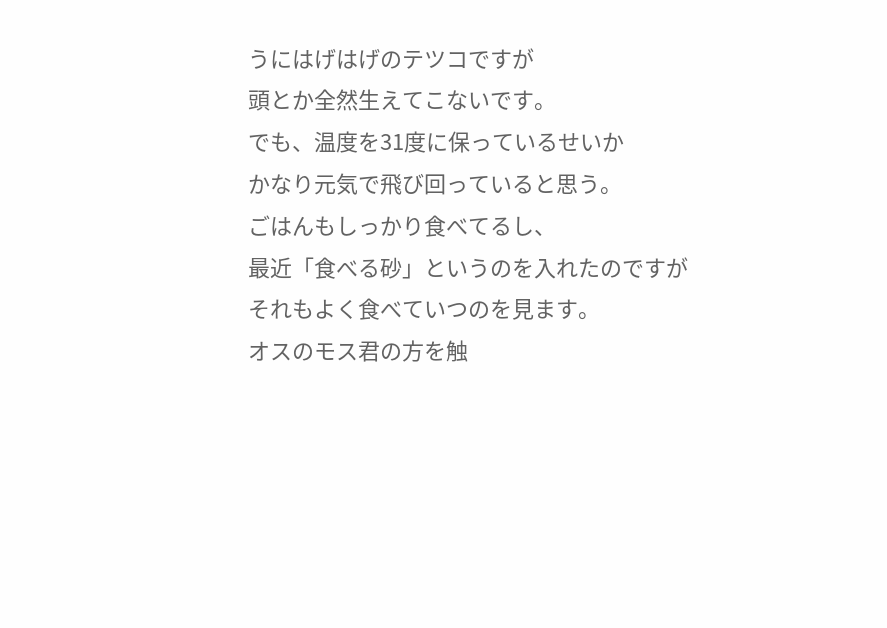うにはげはげのテツコですが
頭とか全然生えてこないです。
でも、温度を31度に保っているせいか
かなり元気で飛び回っていると思う。
ごはんもしっかり食べてるし、
最近「食べる砂」というのを入れたのですが
それもよく食べていつのを見ます。
オスのモス君の方を触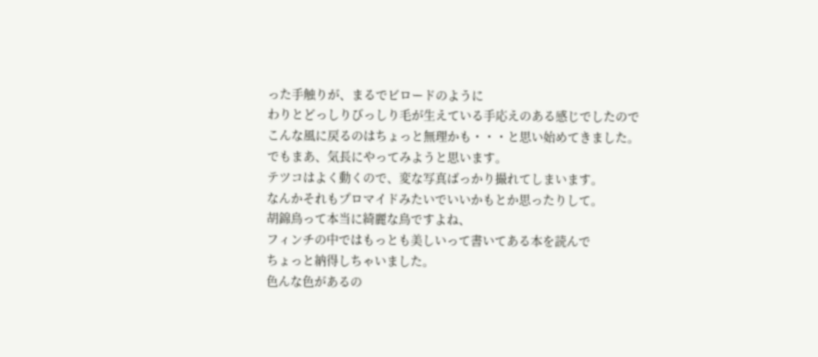った手触りが、まるでビロードのように
わりとどっしりびっしり毛が生えている手応えのある感じでしたので
こんな風に戻るのはちょっと無理かも・・・と思い始めてきました。
でもまあ、気長にやってみようと思います。
テツコはよく動くので、変な写真ばっかり撮れてしまいます。
なんかそれもプロマイドみたいでいいかもとか思ったりして。
胡錦鳥って本当に綺麗な鳥ですよね、
フィンチの中ではもっとも美しいって書いてある本を読んで
ちょっと納得しちゃいました。
色んな色があるの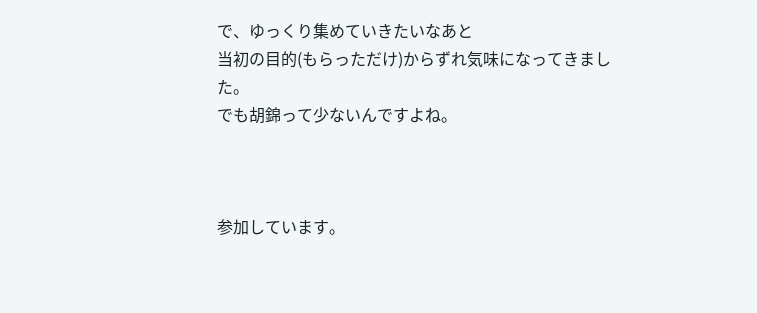で、ゆっくり集めていきたいなあと
当初の目的(もらっただけ)からずれ気味になってきました。
でも胡錦って少ないんですよね。



参加しています。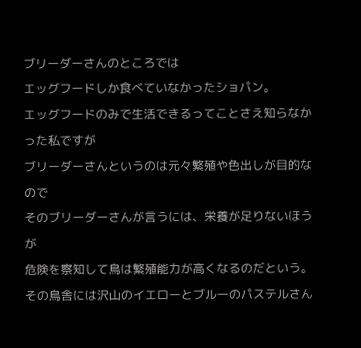ブリーダーさんのところでは
エッグフードしか食べていなかったショパン。
エッグフードのみで生活できるってことさえ知らなかった私ですが
ブリーダーさんというのは元々繁殖や色出しが目的なので
そのブリーダーさんが言うには、栄養が足りないほうが
危険を察知して鳥は繁殖能力が高くなるのだという。
その鳥舎には沢山のイエローとブルーのパステルさん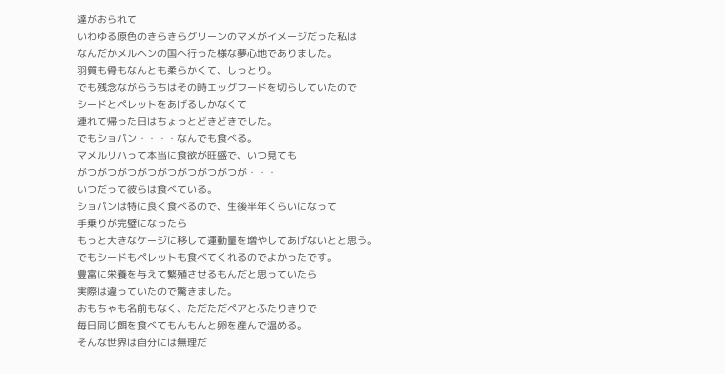達がおられて
いわゆる原色のきらきらグリーンのマメがイメージだった私は
なんだかメルヘンの国へ行った様な夢心地でありました。
羽質も骨もなんとも柔らかくて、しっとり。
でも残念ながらうちはその時エッグフードを切らしていたので
シードとペレットをあげるしかなくて
連れて帰った日はちょっとどきどきでした。
でもショパン・・・・なんでも食べる。
マメルリハって本当に食欲が旺盛で、いつ見ても
がつがつがつがつがつがつがつがつが・・・
いつだって彼らは食べている。
ショパンは特に良く食べるので、生後半年くらいになって
手乗りが完璧になったら
もっと大きなケージに移して運動量を増やしてあげないとと思う。
でもシードもペレットも食べてくれるのでよかったです。
豊富に栄養を与えて繁殖させるもんだと思っていたら
実際は違っていたので驚きました。
おもちゃも名前もなく、ただただペアとふたりきりで
毎日同じ餌を食べてもんもんと卵を産んで温める。
そんな世界は自分には無理だ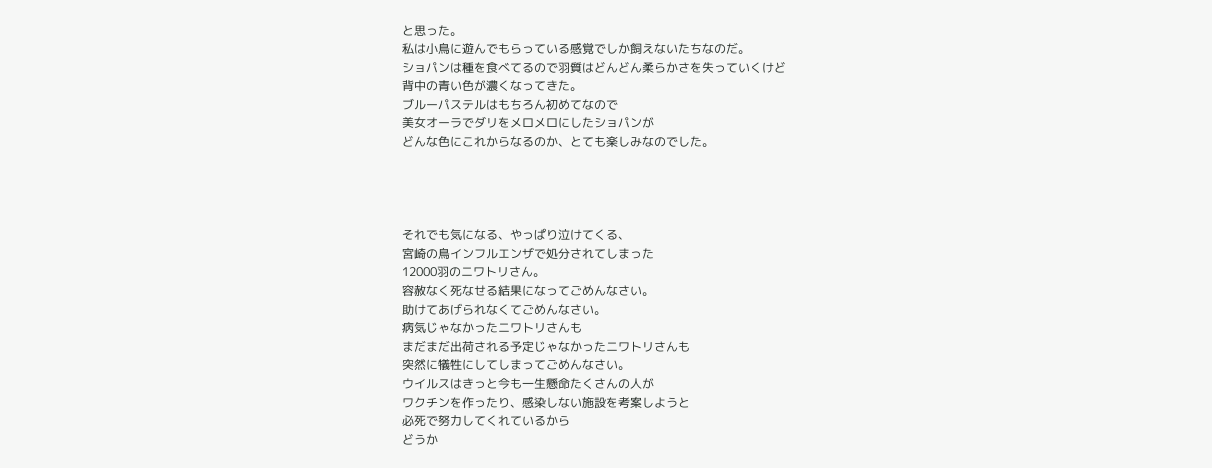と思った。
私は小鳥に遊んでもらっている感覚でしか飼えないたちなのだ。
ショパンは種を食べてるので羽質はどんどん柔らかさを失っていくけど
背中の青い色が濃くなってきた。
ブルーパステルはもちろん初めてなので
美女オーラでダリをメロメロにしたショパンが
どんな色にこれからなるのか、とても楽しみなのでした。




それでも気になる、やっぱり泣けてくる、
宮崎の鳥インフルエンザで処分されてしまった
12000羽のニワトリさん。
容赦なく死なせる結果になってごめんなさい。
助けてあげられなくてごめんなさい。
病気じゃなかったニワトリさんも
まだまだ出荷される予定じゃなかったニワトリさんも
突然に犠牲にしてしまってごめんなさい。
ウイルスはきっと今も一生懸命たくさんの人が
ワクチンを作ったり、感染しない施設を考案しようと
必死で努力してくれているから
どうか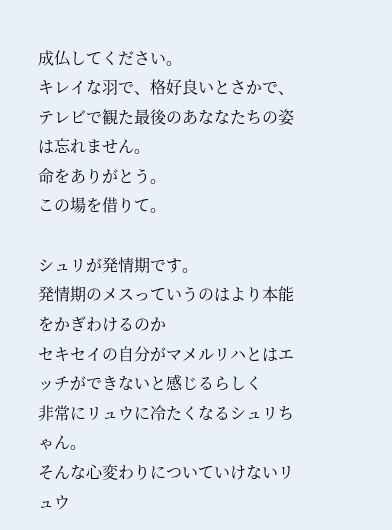成仏してください。
キレイな羽で、格好良いとさかで、
テレビで観た最後のあななたちの姿は忘れません。
命をありがとう。
この場を借りて。

シュリが発情期です。
発情期のメスっていうのはより本能をかぎわけるのか
セキセイの自分がマメルリハとはエッチができないと感じるらしく
非常にリュウに冷たくなるシュリちゃん。
そんな心変わりについていけないリュウ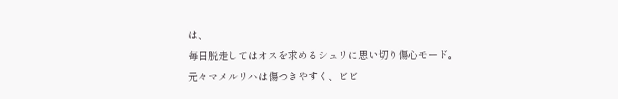は、
毎日脱走してはオスを求めるシュリに思い切り傷心モード。
元々マメルリハは傷つきやすく、ビビ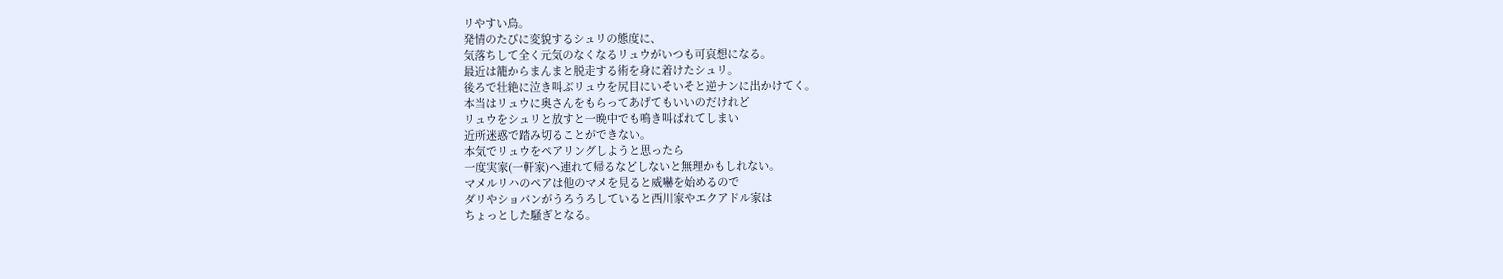リやすい鳥。
発情のたびに変貌するシュリの態度に、
気落ちして全く元気のなくなるリュウがいつも可哀想になる。
最近は籠からまんまと脱走する術を身に着けたシュリ。
後ろで壮絶に泣き叫ぶリュウを尻目にいそいそと逆ナンに出かけてく。
本当はリュウに奥さんをもらってあげてもいいのだけれど
リュウをシュリと放すと一晩中でも鳴き叫ばれてしまい
近所迷惑で踏み切ることができない。
本気でリュウをペアリングしようと思ったら
一度実家(一軒家)へ連れて帰るなどしないと無理かもしれない。
マメルリハのペアは他のマメを見ると威嚇を始めるので
ダリやショパンがうろうろしていると西川家やエクアドル家は
ちょっとした騒ぎとなる。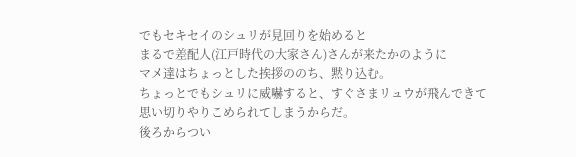でもセキセイのシュリが見回りを始めると
まるで差配人(江戸時代の大家さん)さんが来たかのように
マメ達はちょっとした挨拶ののち、黙り込む。
ちょっとでもシュリに威嚇すると、すぐさまリュウが飛んできて
思い切りやりこめられてしまうからだ。
後ろからつい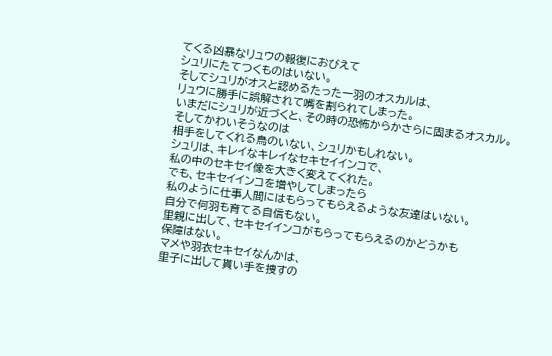てくる凶暴なリュウの報復におびえて
シュリにたてつくものはいない。
そしてシュリがオスと認めるたった一羽のオスカルは、
リュウに勝手に誤解されて嘴を割られてしまった。
いまだにシュリが近づくと、その時の恐怖からかさらに固まるオスカル。
そしてかわいそうなのは
相手をしてくれる鳥のいない、シュリかもしれない。
シュリは、キレイなキレイなセキセイインコで、
私の中のセキセイ像を大きく変えてくれた。
でも、セキセイインコを増やしてしまったら
私のように仕事人間にはもらってもらえるような友達はいない。
自分で何羽も育てる自信もない。
里親に出して、セキセイインコがもらってもらえるのかどうかも
保障はない。
マメや羽衣セキセイなんかは、
里子に出して貰い手を捜すの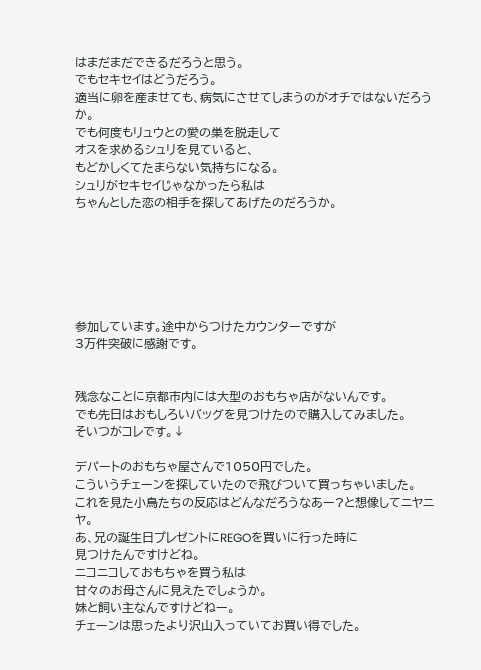はまだまだできるだろうと思う。
でもセキセイはどうだろう。
適当に卵を産ませても、病気にさせてしまうのがオチではないだろうか。
でも何度もリュウとの愛の巣を脱走して
オスを求めるシュリを見ていると、
もどかしくてたまらない気持ちになる。
シュリがセキセイじゃなかったら私は
ちゃんとした恋の相手を探してあげたのだろうか。






参加しています。途中からつけたカウンターですが
3万件突破に感謝です。


残念なことに京都市内には大型のおもちゃ店がないんです。
でも先日はおもしろいバッグを見つけたので購入してみました。
そいつがコレです。↓

デパートのおもちゃ屋さんで1050円でした。
こういうチェーンを探していたので飛びついて買っちゃいました。
これを見た小鳥たちの反応はどんなだろうなあー?と想像してニヤニヤ。
あ、兄の誕生日プレゼントにREGOを買いに行った時に
見つけたんですけどね。
ニコニコしておもちゃを買う私は
甘々のお母さんに見えたでしょうか。
妹と飼い主なんですけどねー。
チェーンは思ったより沢山入っていてお買い得でした。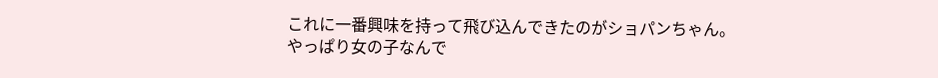これに一番興味を持って飛び込んできたのがショパンちゃん。
やっぱり女の子なんで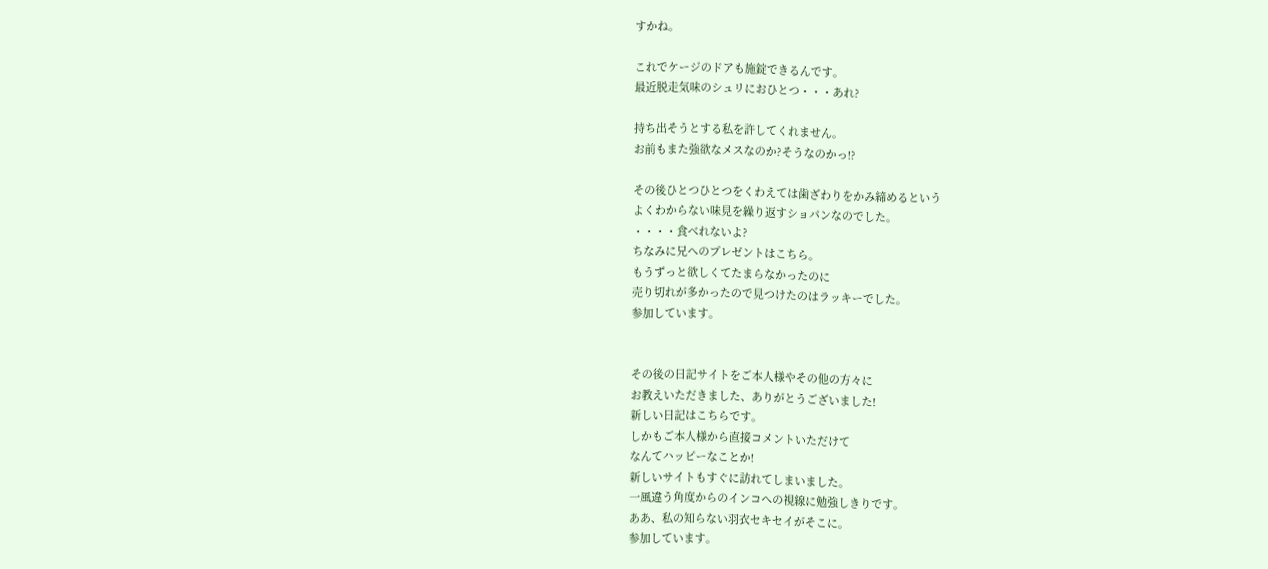すかね。

これでケージのドアも施錠できるんです。
最近脱走気味のシュリにおひとつ・・・あれ?

持ち出そうとする私を許してくれません。
お前もまた強欲なメスなのか?そうなのかっ!?

その後ひとつひとつをくわえては歯ざわりをかみ締めるという
よくわからない味見を繰り返すショパンなのでした。
・・・・食べれないよ?
ちなみに兄へのプレゼントはこちら。
もうずっと欲しくてたまらなかったのに
売り切れが多かったので見つけたのはラッキーでした。
参加しています。


その後の日記サイトをご本人様やその他の方々に
お教えいただきました、ありがとうございました!
新しい日記はこちらです。
しかもご本人様から直接コメントいただけて
なんてハッピーなことか!
新しいサイトもすぐに訪れてしまいました。
一風違う角度からのインコへの視線に勉強しきりです。
ああ、私の知らない羽衣セキセイがそこに。
参加しています。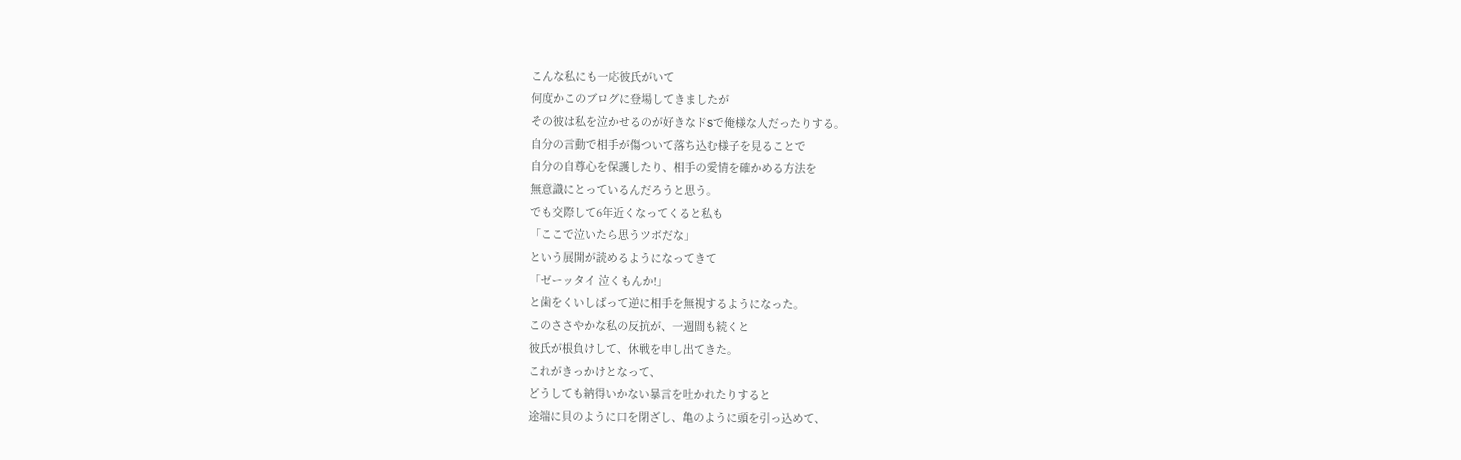こんな私にも一応彼氏がいて
何度かこのブログに登場してきましたが
その彼は私を泣かせるのが好きなドSで俺様な人だったりする。
自分の言動で相手が傷ついて落ち込む様子を見ることで
自分の自尊心を保護したり、相手の愛情を確かめる方法を
無意識にとっているんだろうと思う。
でも交際して6年近くなってくると私も
「ここで泣いたら思うツボだな」
という展開が読めるようになってきて
「ゼーッタイ 泣くもんか!」
と歯をくいしばって逆に相手を無視するようになった。
このささやかな私の反抗が、一週間も続くと
彼氏が根負けして、休戦を申し出てきた。
これがきっかけとなって、
どうしても納得いかない暴言を吐かれたりすると
途端に貝のように口を閉ざし、亀のように頭を引っ込めて、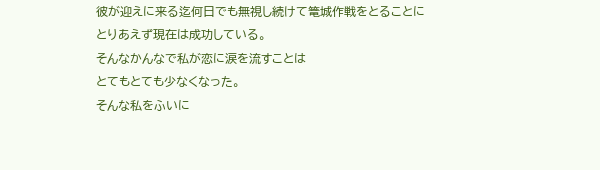彼が迎えに来る迄何日でも無視し続けて篭城作戦をとることに
とりあえず現在は成功している。
そんなかんなで私が恋に涙を流すことは
とてもとても少なくなった。
そんな私をふいに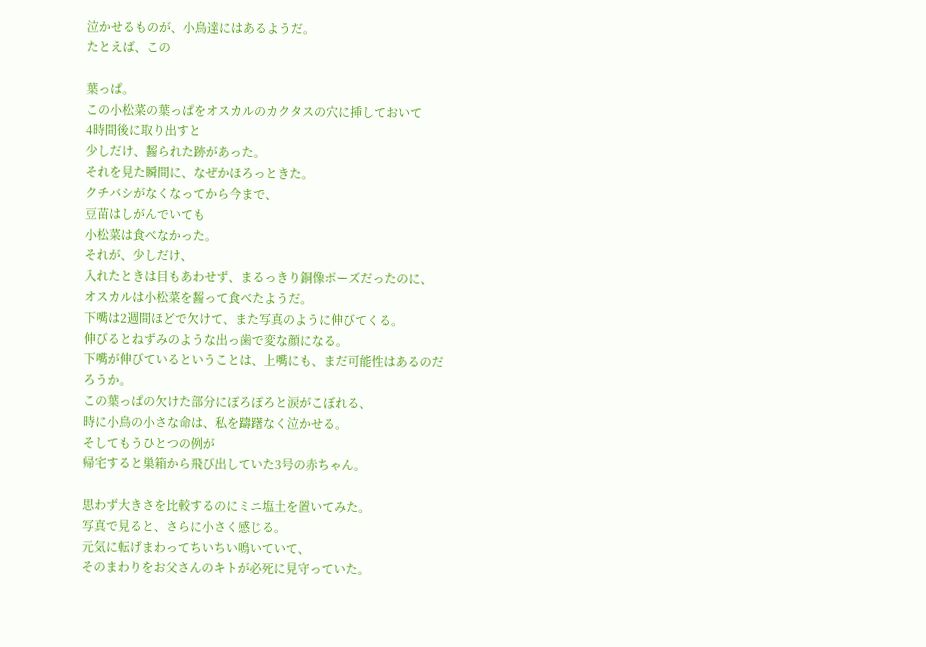泣かせるものが、小鳥達にはあるようだ。
たとえば、この

葉っぱ。
この小松菜の葉っぱをオスカルのカクタスの穴に挿しておいて
4時間後に取り出すと
少しだけ、齧られた跡があった。
それを見た瞬間に、なぜかほろっときた。
クチバシがなくなってから今まで、
豆苗はしがんでいても
小松菜は食べなかった。
それが、少しだけ、
入れたときは目もあわせず、まるっきり銅像ポーズだったのに、
オスカルは小松菜を齧って食べたようだ。
下嘴は2週間ほどで欠けて、また写真のように伸びてくる。
伸びるとねずみのような出っ歯で変な顔になる。
下嘴が伸びているということは、上嘴にも、まだ可能性はあるのだろうか。
この葉っぱの欠けた部分にぽろぽろと涙がこぼれる、
時に小鳥の小さな命は、私を躊躇なく泣かせる。
そしてもうひとつの例が
帰宅すると巣箱から飛び出していた3号の赤ちゃん。

思わず大きさを比較するのにミニ塩土を置いてみた。
写真で見ると、さらに小さく感じる。
元気に転げまわってちいちい鳴いていて、
そのまわりをお父さんのキトが必死に見守っていた。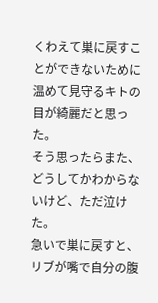くわえて巣に戻すことができないために
温めて見守るキトの目が綺麗だと思った。
そう思ったらまた、どうしてかわからないけど、ただ泣けた。
急いで巣に戻すと、リブが嘴で自分の腹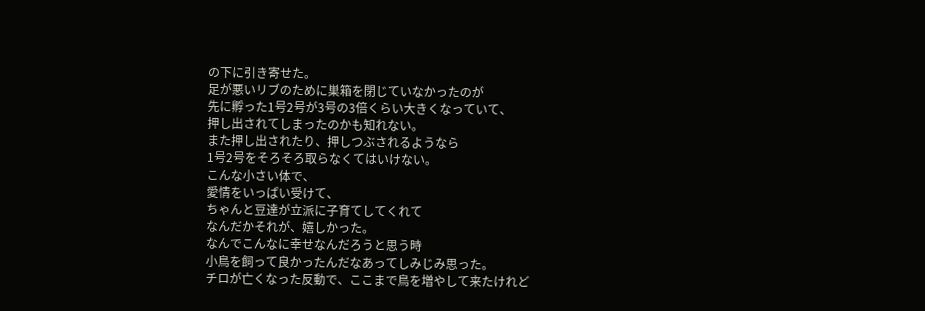の下に引き寄せた。
足が悪いリブのために巣箱を閉じていなかったのが
先に孵った1号2号が3号の3倍くらい大きくなっていて、
押し出されてしまったのかも知れない。
また押し出されたり、押しつぶされるようなら
1号2号をそろそろ取らなくてはいけない。
こんな小さい体で、
愛情をいっぱい受けて、
ちゃんと豆達が立派に子育てしてくれて
なんだかそれが、嬉しかった。
なんでこんなに幸せなんだろうと思う時
小鳥を飼って良かったんだなあってしみじみ思った。
チロが亡くなった反動で、ここまで鳥を増やして来たけれど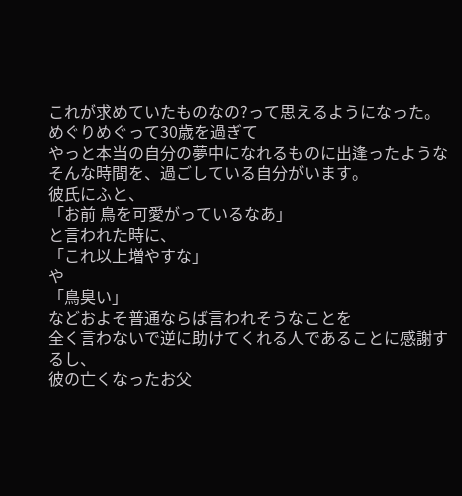これが求めていたものなの?って思えるようになった。
めぐりめぐって30歳を過ぎて
やっと本当の自分の夢中になれるものに出逢ったような
そんな時間を、過ごしている自分がいます。
彼氏にふと、
「お前 鳥を可愛がっているなあ」
と言われた時に、
「これ以上増やすな」
や
「鳥臭い」
などおよそ普通ならば言われそうなことを
全く言わないで逆に助けてくれる人であることに感謝するし、
彼の亡くなったお父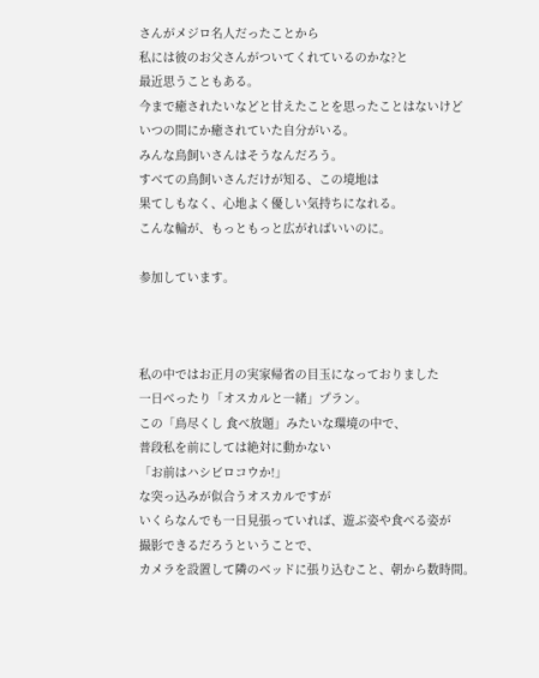さんがメジロ名人だったことから
私には彼のお父さんがついてくれているのかな?と
最近思うこともある。
今まで癒されたいなどと甘えたことを思ったことはないけど
いつの間にか癒されていた自分がいる。
みんな鳥飼いさんはそうなんだろう。
すべての鳥飼いさんだけが知る、この境地は
果てしもなく、心地よく優しい気持ちになれる。
こんな輪が、もっともっと広がればいいのに。

参加しています。



私の中ではお正月の実家帰省の目玉になっておりました
一日べったり「オスカルと一緒」プラン。
この「鳥尽くし 食べ放題」みたいな環境の中で、
普段私を前にしては絶対に動かない
「お前はハシビロコウか!」
な突っ込みが似合うオスカルですが
いくらなんでも一日見張っていれば、遊ぶ姿や食べる姿が
撮影できるだろうということで、
カメラを設置して隣のベッドに張り込むこと、朝から数時間。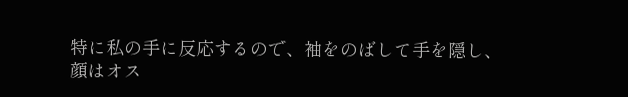特に私の手に反応するので、袖をのばして手を隠し、
顔はオス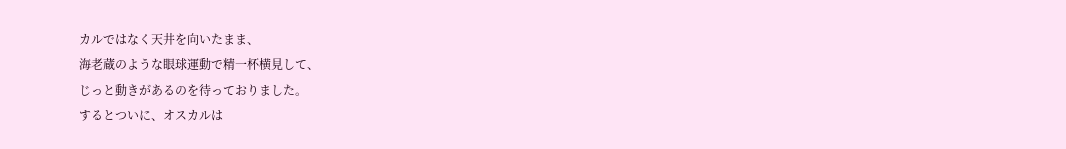カルではなく天井を向いたまま、
海老蔵のような眼球運動で精一杯横見して、
じっと動きがあるのを待っておりました。
するとついに、オスカルは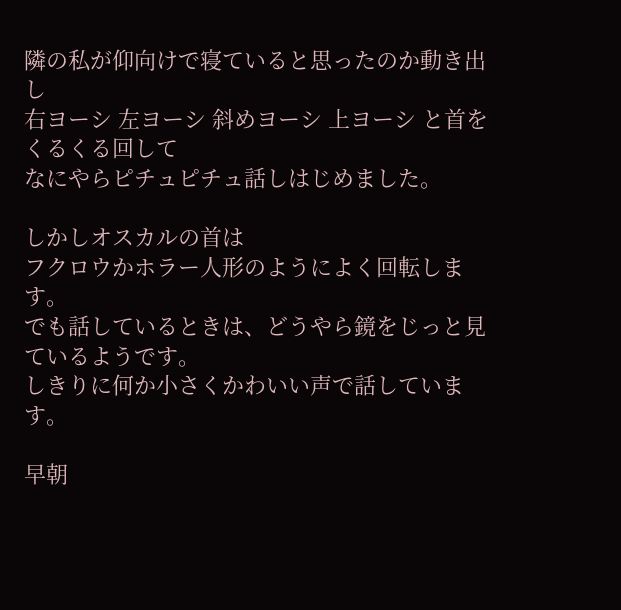隣の私が仰向けで寝ていると思ったのか動き出し
右ヨーシ 左ヨーシ 斜めヨーシ 上ヨーシ と首をくるくる回して
なにやらピチュピチュ話しはじめました。

しかしオスカルの首は
フクロウかホラー人形のようによく回転します。
でも話しているときは、どうやら鏡をじっと見ているようです。
しきりに何か小さくかわいい声で話しています。

早朝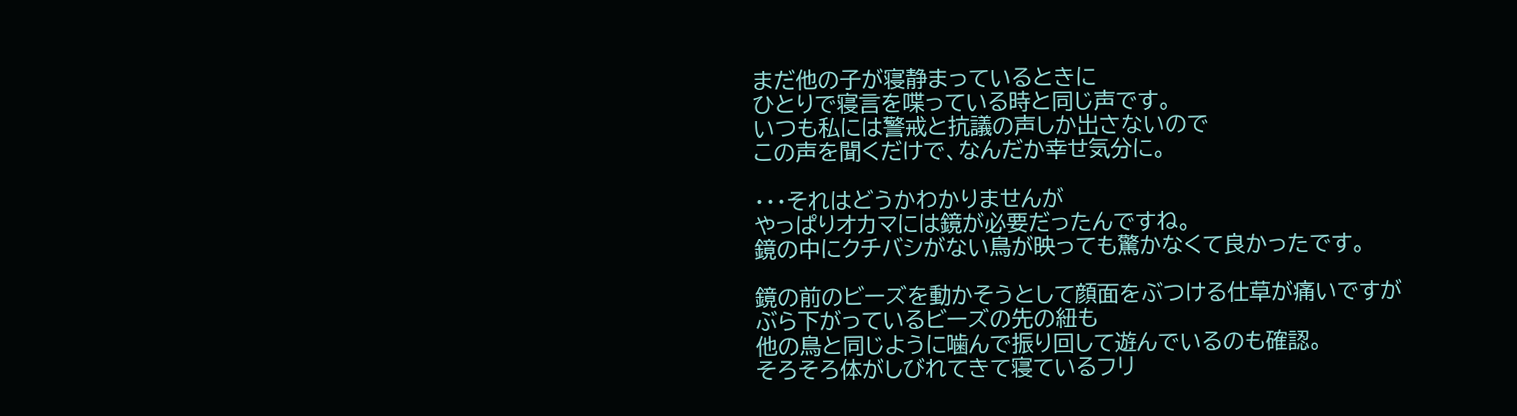まだ他の子が寝静まっているときに
ひとりで寝言を喋っている時と同じ声です。
いつも私には警戒と抗議の声しか出さないので
この声を聞くだけで、なんだか幸せ気分に。

・・・それはどうかわかりませんが
やっぱりオカマには鏡が必要だったんですね。
鏡の中にクチバシがない鳥が映っても驚かなくて良かったです。

鏡の前のビーズを動かそうとして顔面をぶつける仕草が痛いですが
ぶら下がっているビーズの先の紐も
他の鳥と同じように噛んで振り回して遊んでいるのも確認。
そろそろ体がしびれてきて寝ているフリ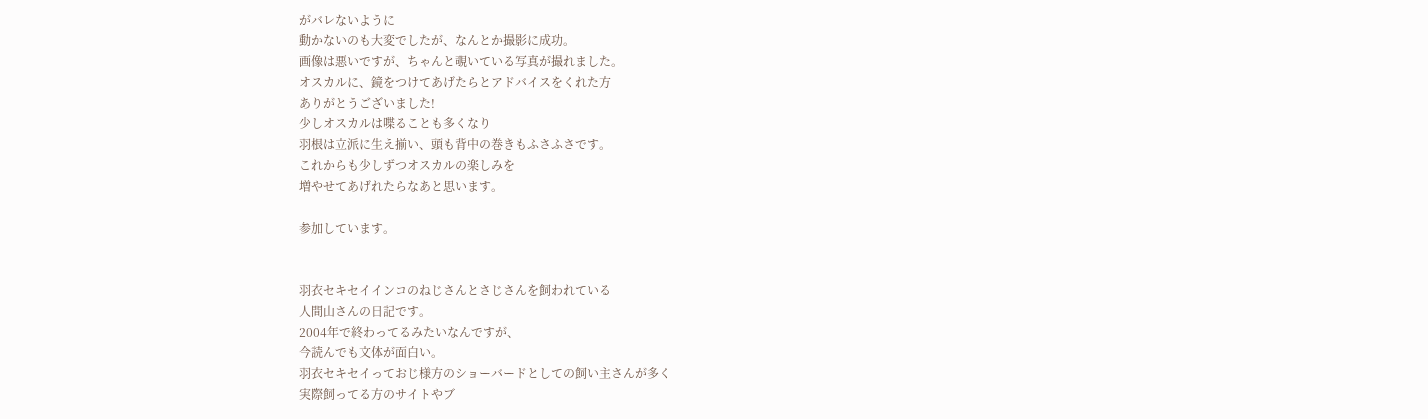がバレないように
動かないのも大変でしたが、なんとか撮影に成功。
画像は悪いですが、ちゃんと覗いている写真が撮れました。
オスカルに、鏡をつけてあげたらとアドバイスをくれた方
ありがとうございました!
少しオスカルは喋ることも多くなり
羽根は立派に生え揃い、頭も背中の巻きもふさふさです。
これからも少しずつオスカルの楽しみを
増やせてあげれたらなあと思います。

参加しています。


羽衣セキセイインコのねじさんとさじさんを飼われている
人間山さんの日記です。
2004年で終わってるみたいなんですが、
今読んでも文体が面白い。
羽衣セキセイっておじ様方のショーバードとしての飼い主さんが多く
実際飼ってる方のサイトやブ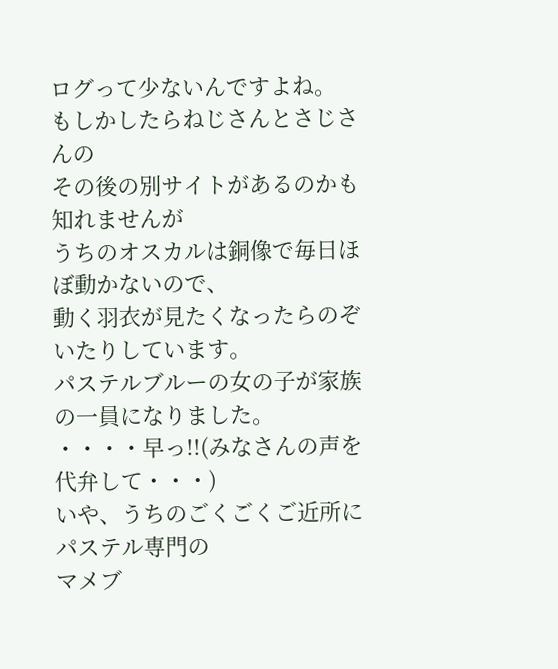ログって少ないんですよね。
もしかしたらねじさんとさじさんの
その後の別サイトがあるのかも知れませんが
うちのオスカルは銅像で毎日ほぼ動かないので、
動く羽衣が見たくなったらのぞいたりしています。
パステルブルーの女の子が家族の一員になりました。
・・・・早っ!!(みなさんの声を代弁して・・・)
いや、うちのごくごくご近所にパステル専門の
マメブ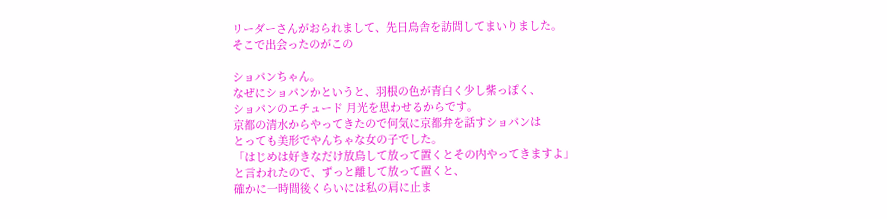リーダーさんがおられまして、先日鳥舎を訪問してまいりました。
そこで出会ったのがこの

ショパンちゃん。
なぜにショパンかというと、羽根の色が青白く少し紫っぽく、
ショパンのエチュード 月光を思わせるからです。
京都の清水からやってきたので何気に京都弁を話すショパンは
とっても美形でやんちゃな女の子でした。
「はじめは好きなだけ放鳥して放って置くとその内やってきますよ」
と言われたので、ずっと離して放って置くと、
確かに一時間後くらいには私の肩に止ま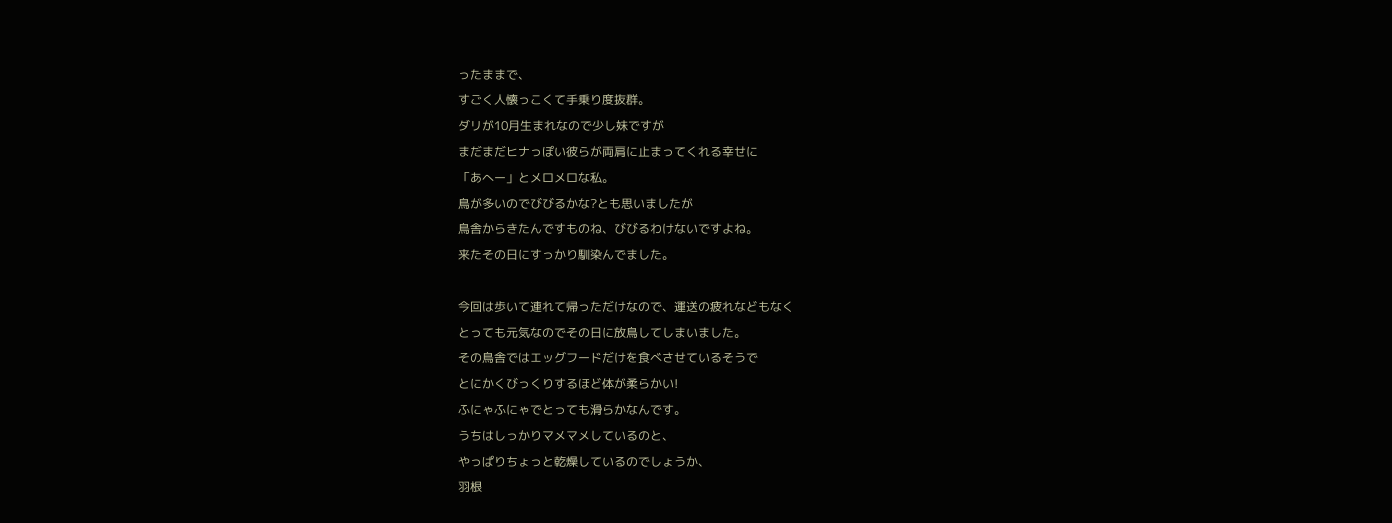ったままで、
すごく人懐っこくて手乗り度抜群。
ダリが10月生まれなので少し妹ですが
まだまだヒナっぽい彼らが両肩に止まってくれる幸せに
「あへー」とメロメロな私。
鳥が多いのでびびるかな?とも思いましたが
鳥舎からきたんですものね、びびるわけないですよね。
来たその日にすっかり馴染んでました。

今回は歩いて連れて帰っただけなので、運送の疲れなどもなく
とっても元気なのでその日に放鳥してしまいました。
その鳥舎ではエッグフードだけを食べさせているそうで
とにかくびっくりするほど体が柔らかい!
ふにゃふにゃでとっても滑らかなんです。
うちはしっかりマメマメしているのと、
やっぱりちょっと乾燥しているのでしょうか、
羽根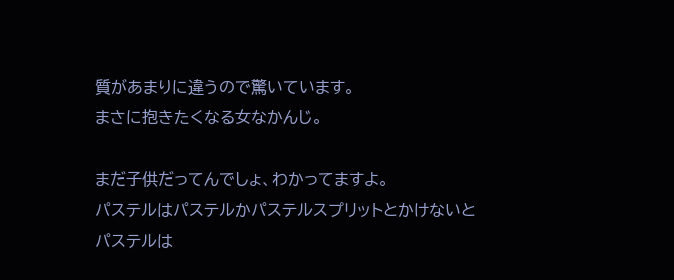質があまりに違うので驚いています。
まさに抱きたくなる女なかんじ。

まだ子供だってんでしょ、わかってますよ。
パステルはパステルかパステルスプリットとかけないと
パステルは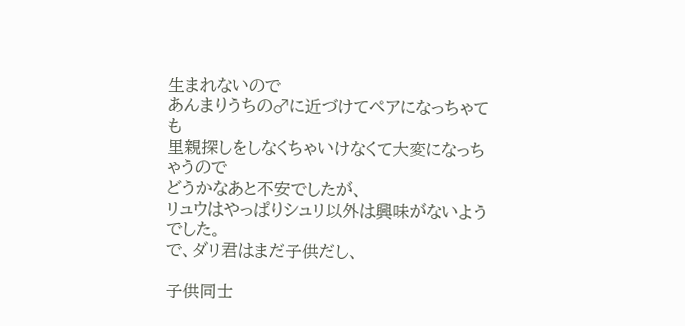生まれないので
あんまりうちの♂に近づけてペアになっちゃても
里親探しをしなくちゃいけなくて大変になっちゃうので
どうかなあと不安でしたが、
リュウはやっぱりシュリ以外は興味がないようでした。
で、ダリ君はまだ子供だし、

子供同士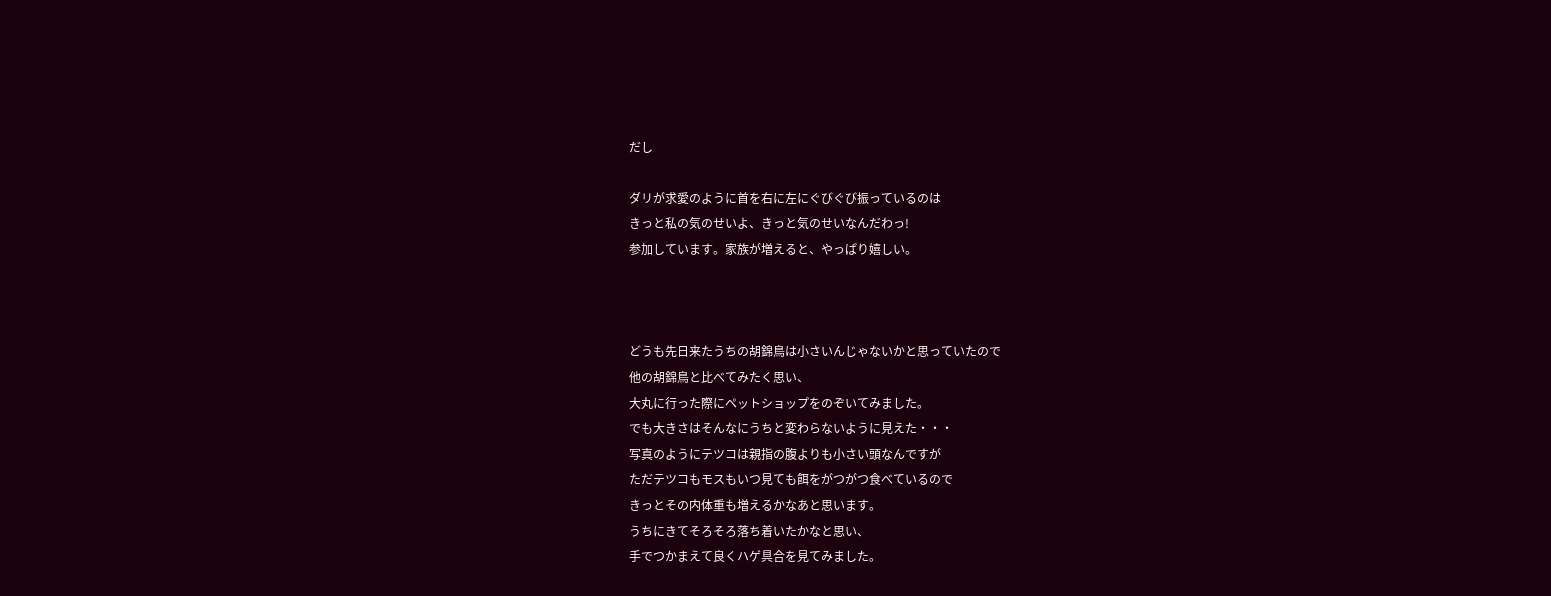だし

ダリが求愛のように首を右に左にぐびぐび振っているのは
きっと私の気のせいよ、きっと気のせいなんだわっ!
参加しています。家族が増えると、やっぱり嬉しい。



どうも先日来たうちの胡錦鳥は小さいんじゃないかと思っていたので
他の胡錦鳥と比べてみたく思い、
大丸に行った際にペットショップをのぞいてみました。
でも大きさはそんなにうちと変わらないように見えた・・・
写真のようにテツコは親指の腹よりも小さい頭なんですが
ただテツコもモスもいつ見ても餌をがつがつ食べているので
きっとその内体重も増えるかなあと思います。
うちにきてそろそろ落ち着いたかなと思い、
手でつかまえて良くハゲ具合を見てみました。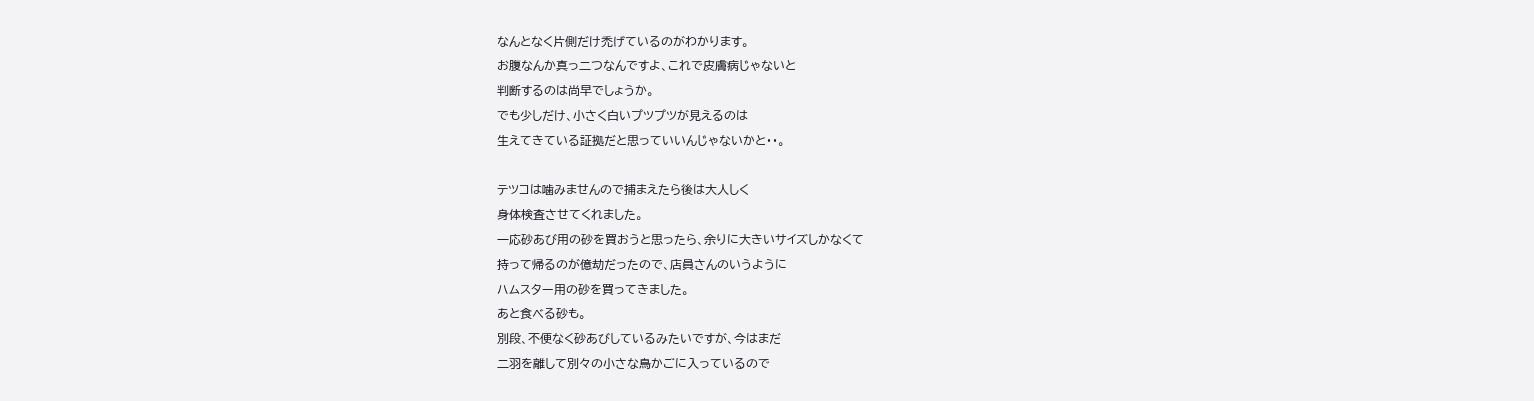なんとなく片側だけ禿げているのがわかります。
お腹なんか真っ二つなんですよ、これで皮膚病じゃないと
判断するのは尚早でしょうか。
でも少しだけ、小さく白いプツプツが見えるのは
生えてきている証拠だと思っていいんじゃないかと・・。

テツコは噛みませんので捕まえたら後は大人しく
身体検査させてくれました。
一応砂あび用の砂を買おうと思ったら、余りに大きいサイズしかなくて
持って帰るのが億劫だったので、店員さんのいうように
ハムスター用の砂を買ってきました。
あと食べる砂も。
別段、不便なく砂あびしているみたいですが、今はまだ
二羽を離して別々の小さな鳥かごに入っているので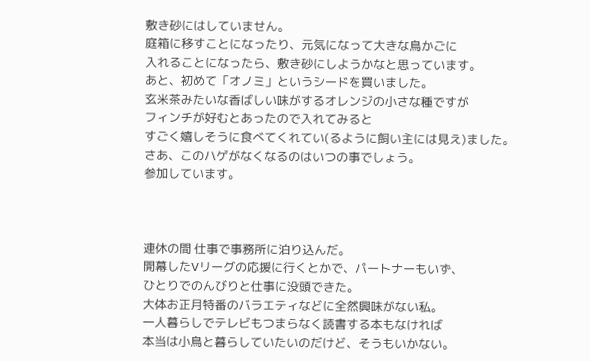敷き砂にはしていません。
庭箱に移すことになったり、元気になって大きな鳥かごに
入れることになったら、敷き砂にしようかなと思っています。
あと、初めて「オノミ」というシードを買いました。
玄米茶みたいな香ばしい味がするオレンジの小さな種ですが
フィンチが好むとあったので入れてみると
すごく嬉しそうに食べてくれてい(るように飼い主には見え)ました。
さあ、このハゲがなくなるのはいつの事でしょう。
参加しています。



連休の間 仕事で事務所に泊り込んだ。
開幕したVリーグの応援に行くとかで、パートナーもいず、
ひとりでのんびりと仕事に没頭できた。
大体お正月特番のバラエティなどに全然興味がない私。
一人暮らしでテレビもつまらなく読書する本もなければ
本当は小鳥と暮らしていたいのだけど、そうもいかない。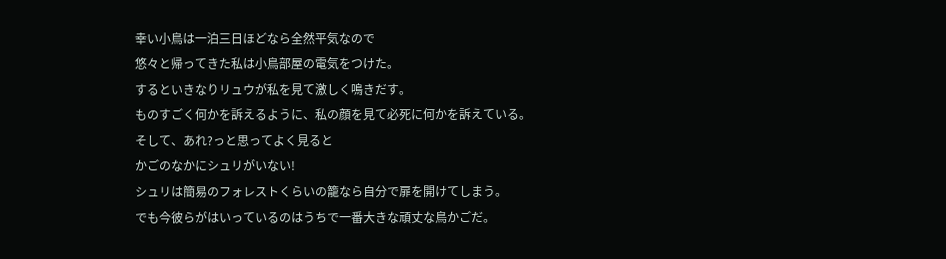幸い小鳥は一泊三日ほどなら全然平気なので
悠々と帰ってきた私は小鳥部屋の電気をつけた。
するといきなりリュウが私を見て激しく鳴きだす。
ものすごく何かを訴えるように、私の顔を見て必死に何かを訴えている。
そして、あれ?っと思ってよく見ると
かごのなかにシュリがいない!
シュリは簡易のフォレストくらいの籠なら自分で扉を開けてしまう。
でも今彼らがはいっているのはうちで一番大きな頑丈な鳥かごだ。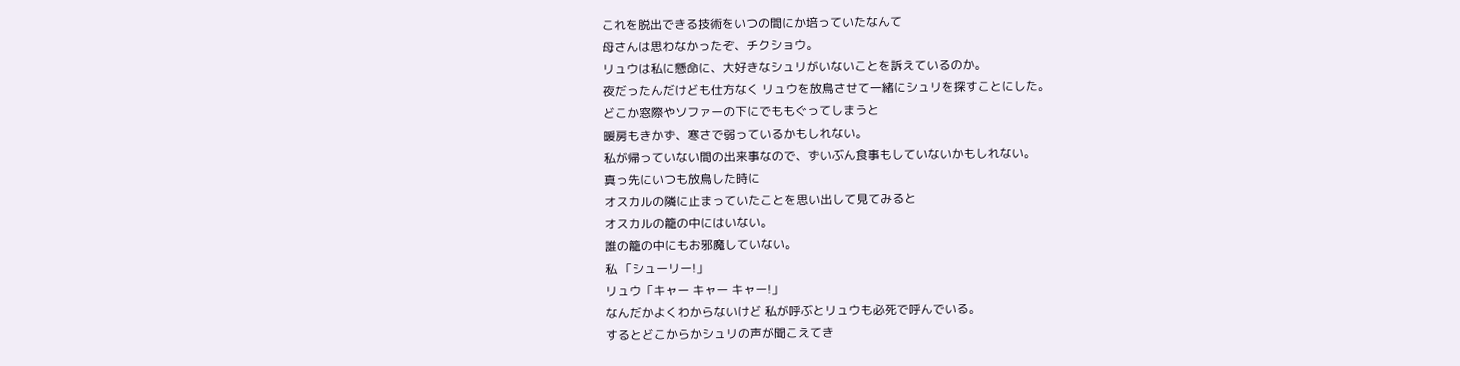これを脱出できる技術をいつの間にか培っていたなんて
母さんは思わなかったぞ、チクショウ。
リュウは私に懸命に、大好きなシュリがいないことを訴えているのか。
夜だったんだけども仕方なく リュウを放鳥させて一緒にシュリを探すことにした。
どこか窓際やソファーの下にでももぐってしまうと
暖房もきかず、寒さで弱っているかもしれない。
私が帰っていない間の出来事なので、ずいぶん食事もしていないかもしれない。
真っ先にいつも放鳥した時に
オスカルの隣に止まっていたことを思い出して見てみると
オスカルの籠の中にはいない。
誰の籠の中にもお邪魔していない。
私 「シューリー!」
リュウ「キャー キャー キャー!」
なんだかよくわからないけど 私が呼ぶとリュウも必死で呼んでいる。
するとどこからかシュリの声が聞こえてき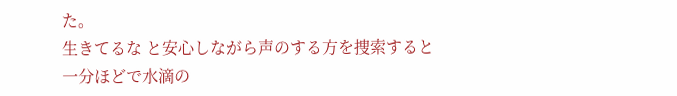た。
生きてるな と安心しながら声のする方を捜索すると
一分ほどで水滴の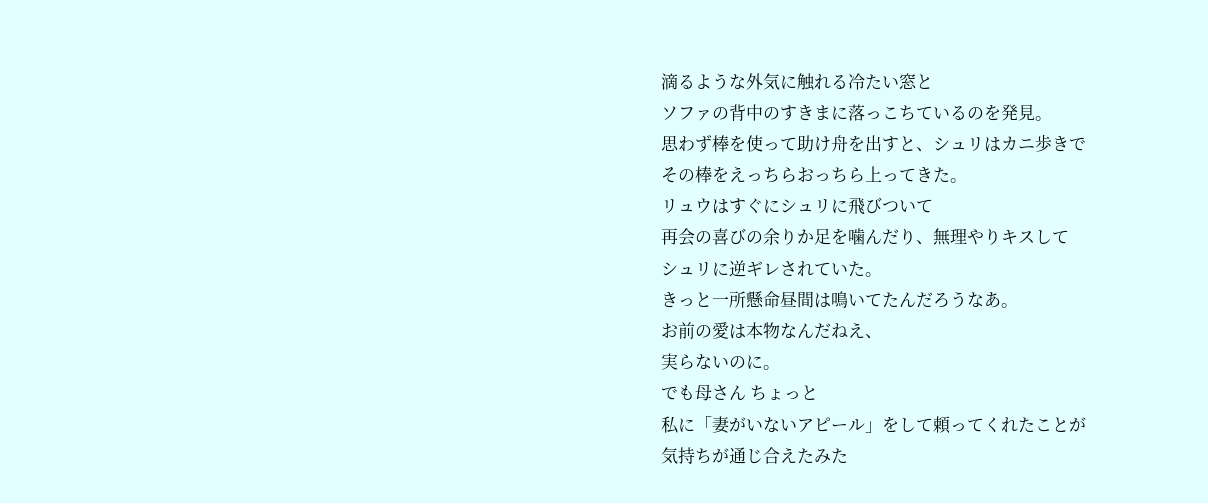滴るような外気に触れる冷たい窓と
ソファの背中のすきまに落っこちているのを発見。
思わず棒を使って助け舟を出すと、シュリはカニ歩きで
その棒をえっちらおっちら上ってきた。
リュウはすぐにシュリに飛びついて
再会の喜びの余りか足を噛んだり、無理やりキスして
シュリに逆ギレされていた。
きっと一所懸命昼間は鳴いてたんだろうなあ。
お前の愛は本物なんだねえ、
実らないのに。
でも母さん ちょっと
私に「妻がいないアピール」をして頼ってくれたことが
気持ちが通じ合えたみた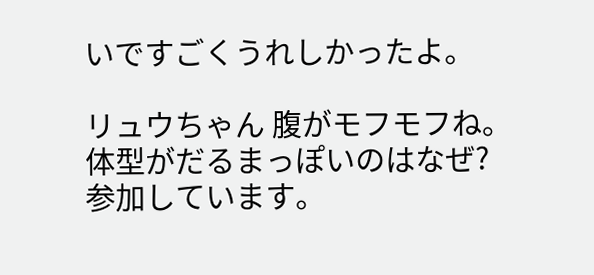いですごくうれしかったよ。

リュウちゃん 腹がモフモフね。
体型がだるまっぽいのはなぜ?
参加しています。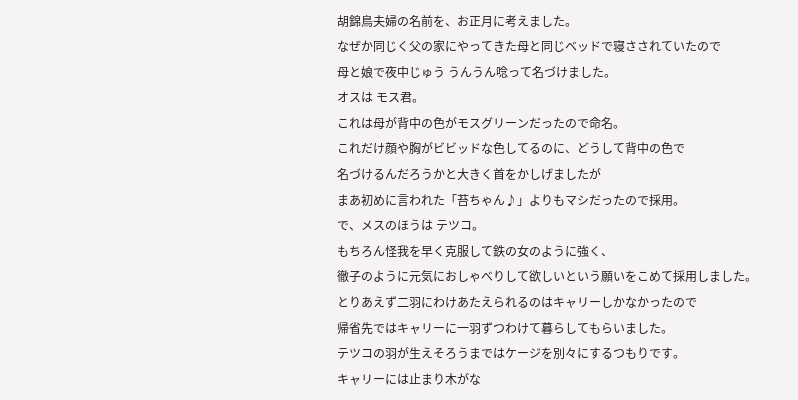胡錦鳥夫婦の名前を、お正月に考えました。
なぜか同じく父の家にやってきた母と同じベッドで寝さされていたので
母と娘で夜中じゅう うんうん唸って名づけました。
オスは モス君。
これは母が背中の色がモスグリーンだったので命名。
これだけ顔や胸がビビッドな色してるのに、どうして背中の色で
名づけるんだろうかと大きく首をかしげましたが
まあ初めに言われた「苔ちゃん♪」よりもマシだったので採用。
で、メスのほうは テツコ。
もちろん怪我を早く克服して鉄の女のように強く、
徹子のように元気におしゃべりして欲しいという願いをこめて採用しました。
とりあえず二羽にわけあたえられるのはキャリーしかなかったので
帰省先ではキャリーに一羽ずつわけて暮らしてもらいました。
テツコの羽が生えそろうまではケージを別々にするつもりです。
キャリーには止まり木がな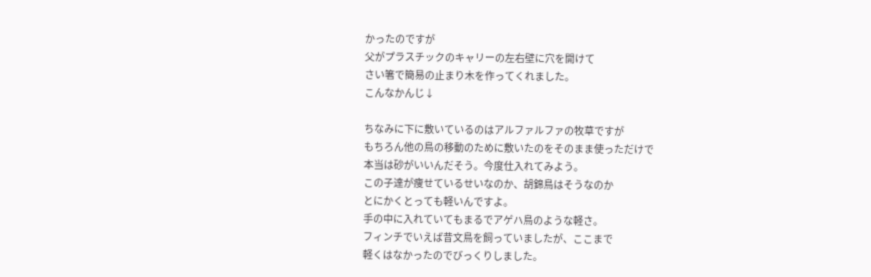かったのですが
父がプラスチックのキャリーの左右壁に穴を開けて
さい箸で簡易の止まり木を作ってくれました。
こんなかんじ↓

ちなみに下に敷いているのはアルファルファの牧草ですが
もちろん他の鳥の移動のために敷いたのをそのまま使っただけで
本当は砂がいいんだそう。今度仕入れてみよう。
この子達が痩せているせいなのか、胡錦鳥はそうなのか
とにかくとっても軽いんですよ。
手の中に入れていてもまるでアゲハ鳥のような軽さ。
フィンチでいえば昔文鳥を飼っていましたが、ここまで
軽くはなかったのでびっくりしました。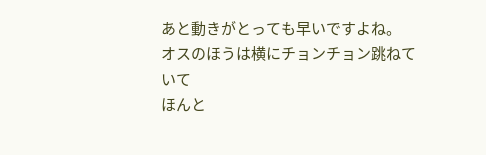あと動きがとっても早いですよね。
オスのほうは横にチョンチョン跳ねていて
ほんと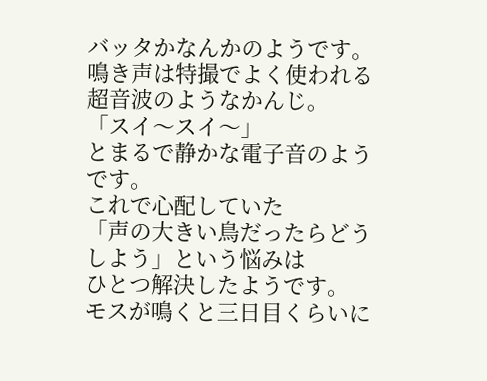バッタかなんかのようです。
鳴き声は特撮でよく使われる超音波のようなかんじ。
「スイ〜スイ〜」
とまるで静かな電子音のようです。
これで心配していた
「声の大きい鳥だったらどうしよう」という悩みは
ひとつ解決したようです。
モスが鳴くと三日目くらいに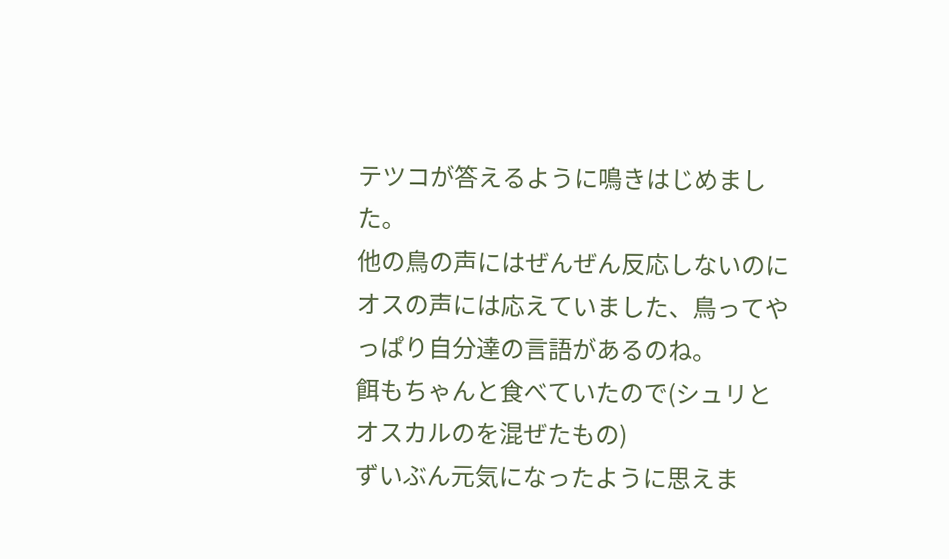テツコが答えるように鳴きはじめました。
他の鳥の声にはぜんぜん反応しないのに
オスの声には応えていました、鳥ってやっぱり自分達の言語があるのね。
餌もちゃんと食べていたので(シュリとオスカルのを混ぜたもの)
ずいぶん元気になったように思えま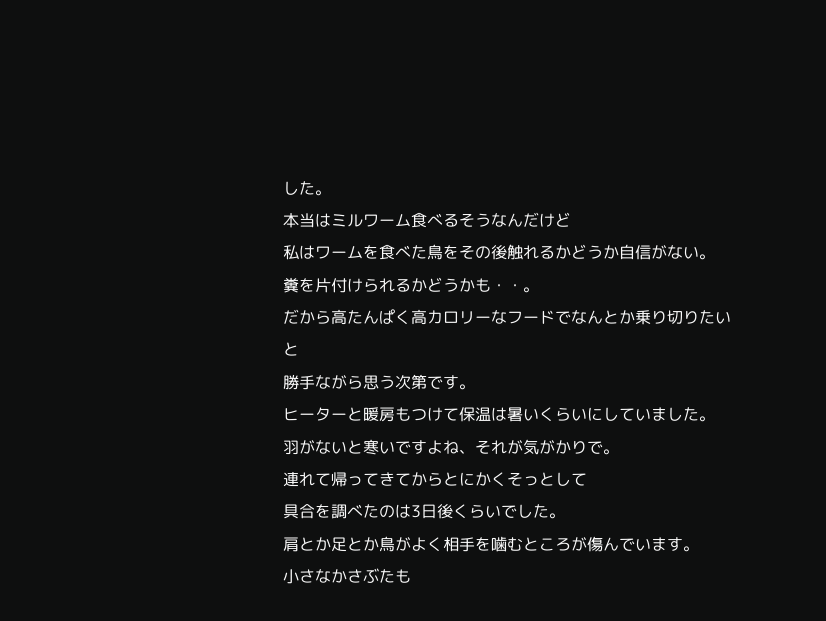した。
本当はミルワーム食べるそうなんだけど
私はワームを食べた鳥をその後触れるかどうか自信がない。
糞を片付けられるかどうかも・・。
だから高たんぱく高カロリーなフードでなんとか乗り切りたいと
勝手ながら思う次第です。
ヒーターと暖房もつけて保温は暑いくらいにしていました。
羽がないと寒いですよね、それが気がかりで。
連れて帰ってきてからとにかくそっとして
具合を調べたのは3日後くらいでした。
肩とか足とか鳥がよく相手を噛むところが傷んでいます。
小さなかさぶたも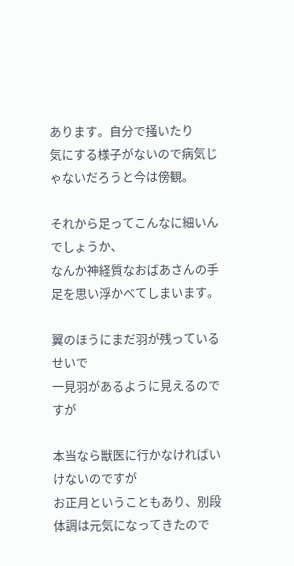あります。自分で掻いたり
気にする様子がないので病気じゃないだろうと今は傍観。

それから足ってこんなに細いんでしょうか、
なんか神経質なおばあさんの手足を思い浮かべてしまいます。

翼のほうにまだ羽が残っているせいで
一見羽があるように見えるのですが

本当なら獣医に行かなければいけないのですが
お正月ということもあり、別段体調は元気になってきたので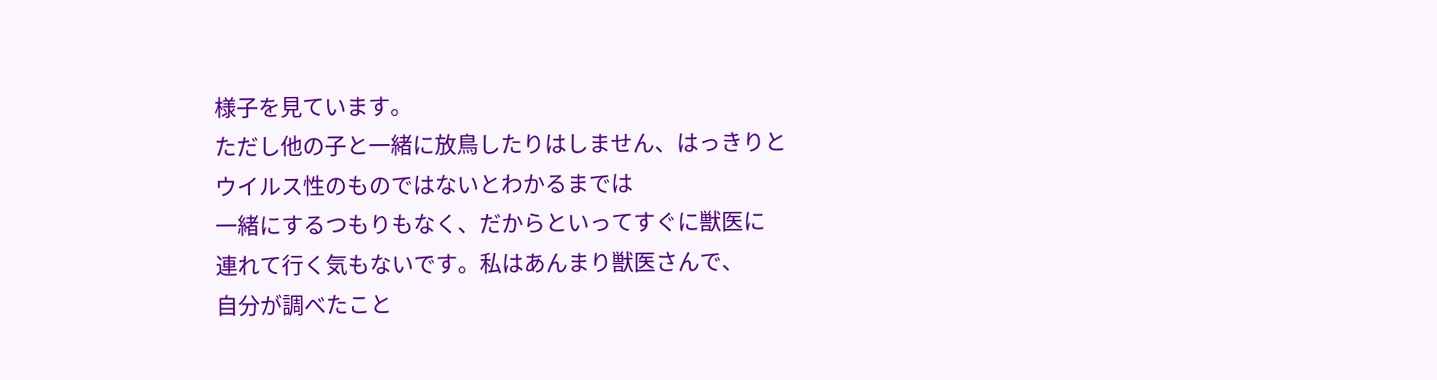様子を見ています。
ただし他の子と一緒に放鳥したりはしません、はっきりと
ウイルス性のものではないとわかるまでは
一緒にするつもりもなく、だからといってすぐに獣医に
連れて行く気もないです。私はあんまり獣医さんで、
自分が調べたこと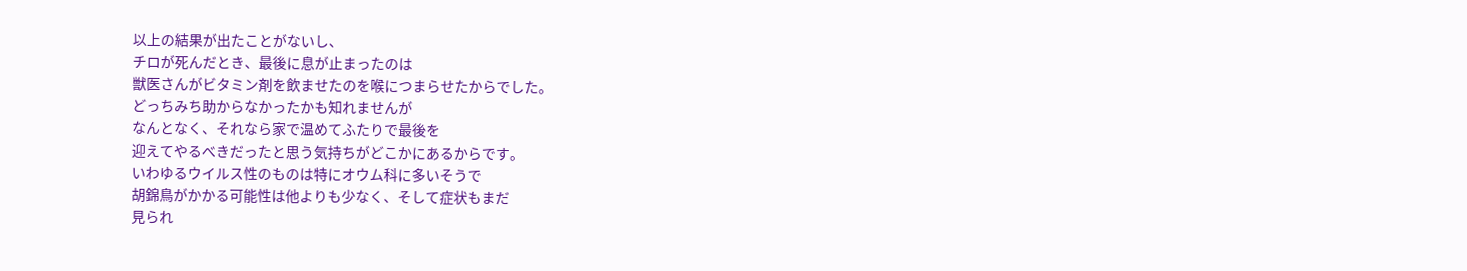以上の結果が出たことがないし、
チロが死んだとき、最後に息が止まったのは
獣医さんがビタミン剤を飲ませたのを喉につまらせたからでした。
どっちみち助からなかったかも知れませんが
なんとなく、それなら家で温めてふたりで最後を
迎えてやるべきだったと思う気持ちがどこかにあるからです。
いわゆるウイルス性のものは特にオウム科に多いそうで
胡錦鳥がかかる可能性は他よりも少なく、そして症状もまだ
見られ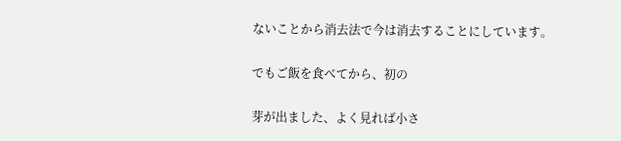ないことから消去法で今は消去することにしています。

でもご飯を食べてから、初の

芽が出ました、よく見れば小さ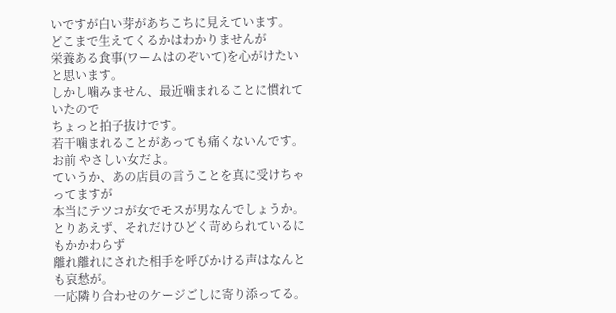いですが白い芽があちこちに見えています。
どこまで生えてくるかはわかりませんが
栄養ある食事(ワームはのぞいて)を心がけたいと思います。
しかし噛みません、最近噛まれることに慣れていたので
ちょっと拍子抜けです。
若干噛まれることがあっても痛くないんです。
お前 やさしい女だよ。
ていうか、あの店員の言うことを真に受けちゃってますが
本当にテツコが女でモスが男なんでしょうか。
とりあえず、それだけひどく苛められているにもかかわらず
離れ離れにされた相手を呼びかける声はなんとも哀愁が。
一応隣り合わせのケージごしに寄り添ってる。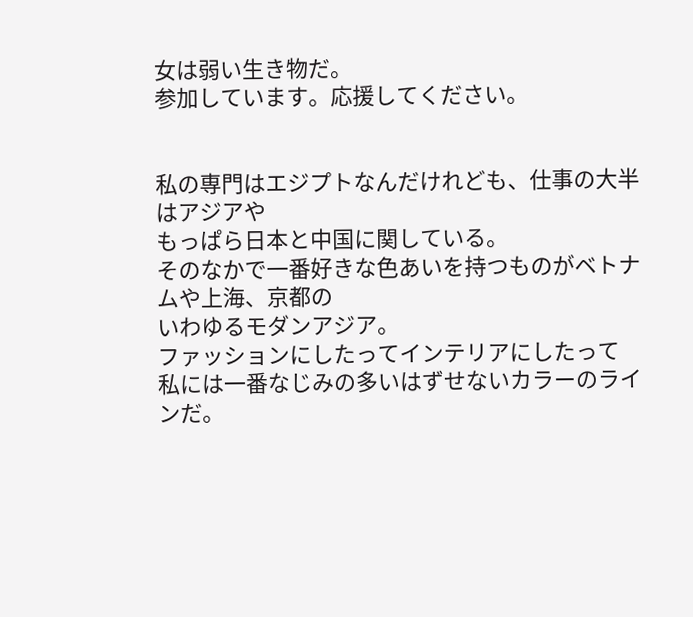女は弱い生き物だ。
参加しています。応援してください。


私の専門はエジプトなんだけれども、仕事の大半はアジアや
もっぱら日本と中国に関している。
そのなかで一番好きな色あいを持つものがベトナムや上海、京都の
いわゆるモダンアジア。
ファッションにしたってインテリアにしたって
私には一番なじみの多いはずせないカラーのラインだ。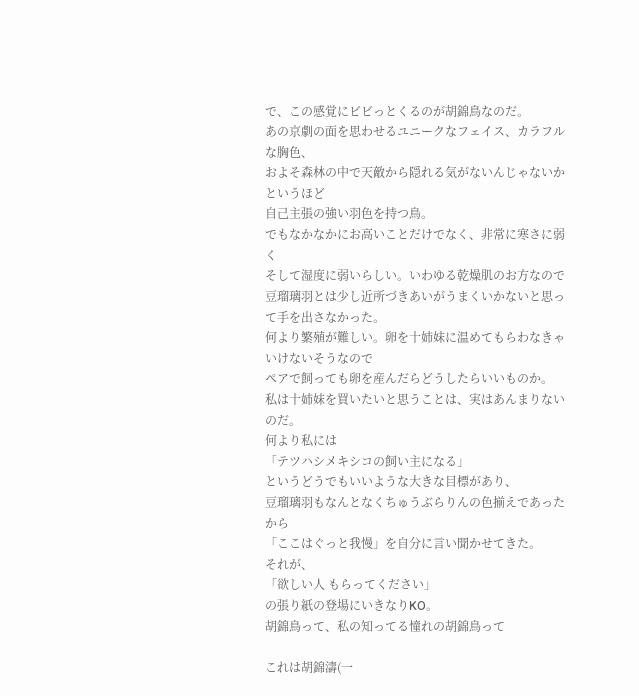で、この感覚にビビっとくるのが胡錦鳥なのだ。
あの京劇の面を思わせるユニークなフェイス、カラフルな胸色、
およそ森林の中で天敵から隠れる気がないんじゃないかというほど
自己主張の強い羽色を持つ鳥。
でもなかなかにお高いことだけでなく、非常に寒さに弱く
そして湿度に弱いらしい。いわゆる乾燥肌のお方なので
豆瑠璃羽とは少し近所づきあいがうまくいかないと思って手を出さなかった。
何より繁殖が難しい。卵を十姉妹に温めてもらわなきゃいけないそうなので
ペアで飼っても卵を産んだらどうしたらいいものか。
私は十姉妹を買いたいと思うことは、実はあんまりないのだ。
何より私には
「テツハシメキシコの飼い主になる」
というどうでもいいような大きな目標があり、
豆瑠璃羽もなんとなくちゅうぶらりんの色揃えであったから
「ここはぐっと我慢」を自分に言い聞かせてきた。
それが、
「欲しい人 もらってください」
の張り紙の登場にいきなりKO。
胡錦鳥って、私の知ってる憧れの胡錦鳥って

これは胡錦濤(一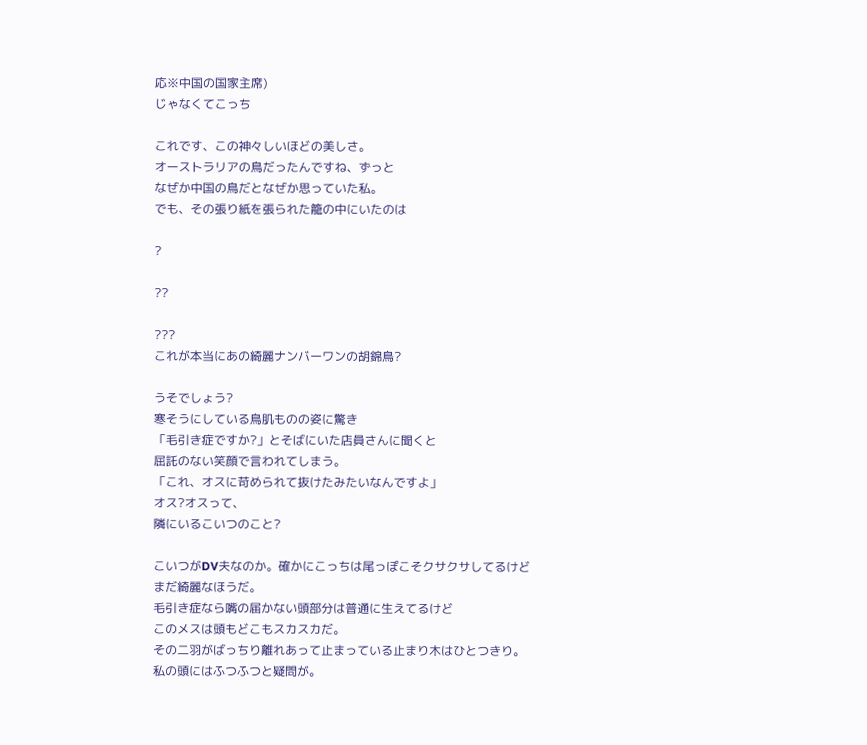応※中国の国家主席)
じゃなくてこっち

これです、この神々しいほどの美しさ。
オーストラリアの鳥だったんですね、ずっと
なぜか中国の鳥だとなぜか思っていた私。
でも、その張り紙を張られた籠の中にいたのは

?

??

???
これが本当にあの綺麗ナンバーワンの胡錦鳥?

うそでしょう?
寒そうにしている鳥肌ものの姿に驚き
「毛引き症ですか?」とそばにいた店員さんに聞くと
屈託のない笑顔で言われてしまう。
「これ、オスに苛められて抜けたみたいなんですよ」
オス?オスって、
隣にいるこいつのこと?

こいつがDV夫なのか。確かにこっちは尾っぽこそクサクサしてるけど
まだ綺麗なほうだ。
毛引き症なら嘴の届かない頭部分は普通に生えてるけど
このメスは頭もどこもスカスカだ。
その二羽がばっちり離れあって止まっている止まり木はひとつきり。
私の頭にはふつふつと疑問が。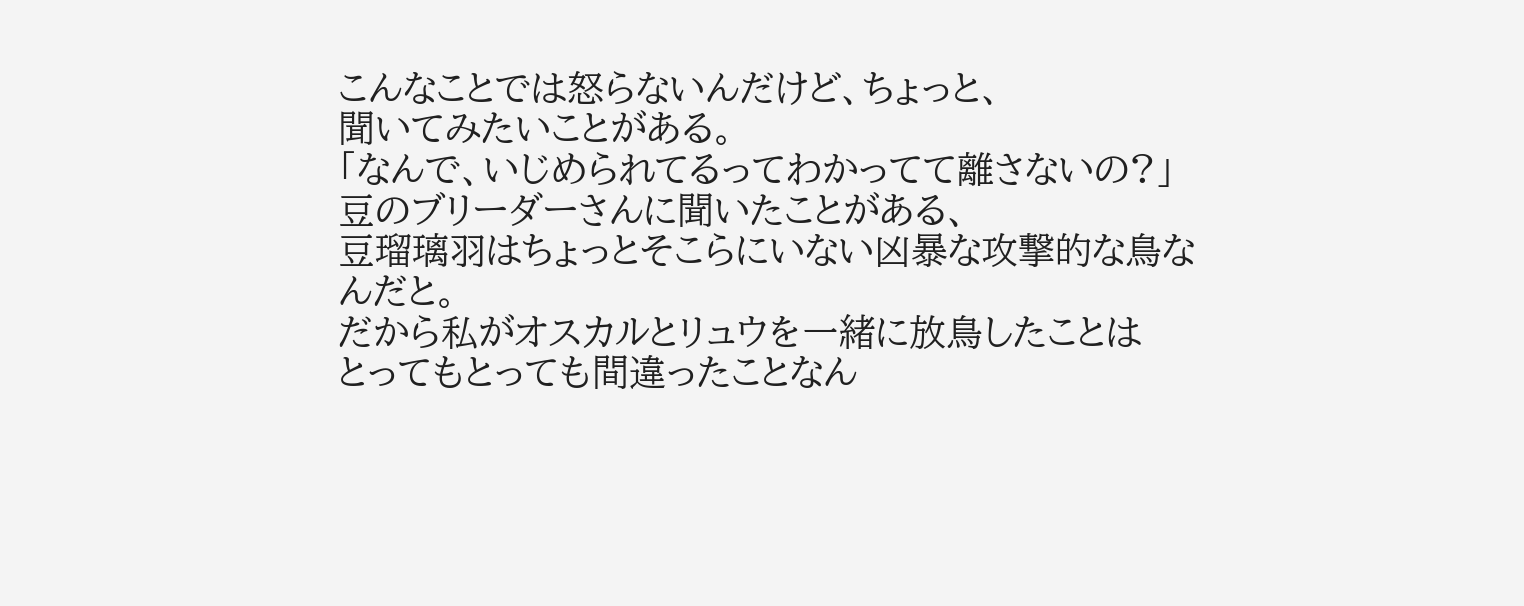こんなことでは怒らないんだけど、ちょっと、
聞いてみたいことがある。
「なんで、いじめられてるってわかってて離さないの?」
豆のブリーダーさんに聞いたことがある、
豆瑠璃羽はちょっとそこらにいない凶暴な攻撃的な鳥なんだと。
だから私がオスカルとリュウを一緒に放鳥したことは
とってもとっても間違ったことなん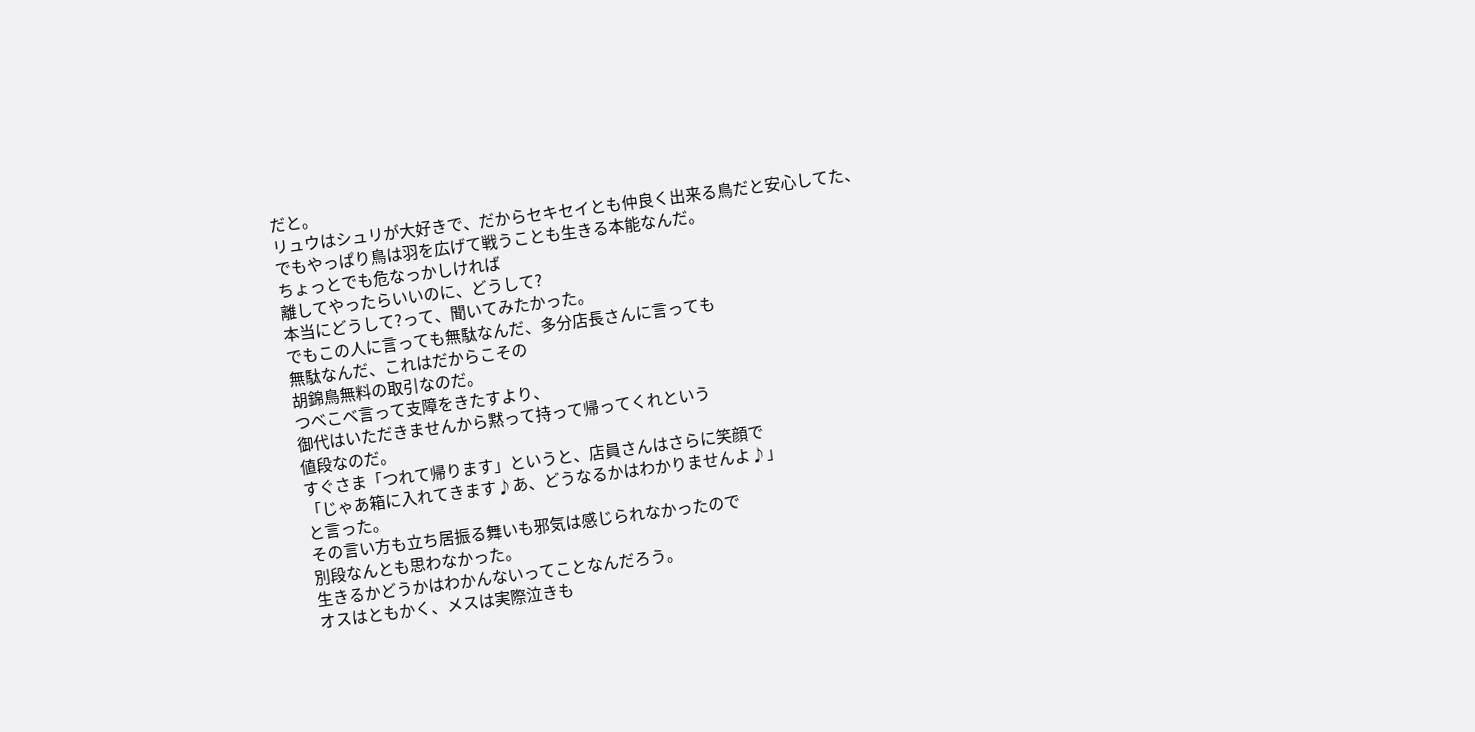だと。
リュウはシュリが大好きで、だからセキセイとも仲良く出来る鳥だと安心してた、
でもやっぱり鳥は羽を広げて戦うことも生きる本能なんだ。
ちょっとでも危なっかしければ
離してやったらいいのに、どうして?
本当にどうして?って、聞いてみたかった。
でもこの人に言っても無駄なんだ、多分店長さんに言っても
無駄なんだ、これはだからこその
胡錦鳥無料の取引なのだ。
つべこべ言って支障をきたすより、
御代はいただきませんから黙って持って帰ってくれという
値段なのだ。
すぐさま「つれて帰ります」というと、店員さんはさらに笑顔で
「じゃあ箱に入れてきます♪あ、どうなるかはわかりませんよ♪」
と言った。
その言い方も立ち居振る舞いも邪気は感じられなかったので
別段なんとも思わなかった。
生きるかどうかはわかんないってことなんだろう。
オスはともかく、メスは実際泣きも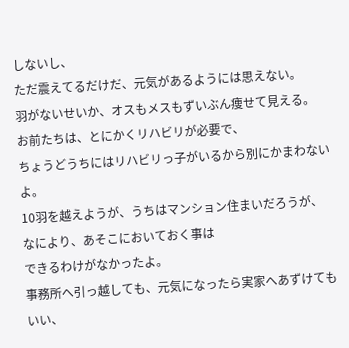しないし、
ただ震えてるだけだ、元気があるようには思えない。
羽がないせいか、オスもメスもずいぶん痩せて見える。
お前たちは、とにかくリハビリが必要で、
ちょうどうちにはリハビリっ子がいるから別にかまわないよ。
10羽を越えようが、うちはマンション住まいだろうが、
なにより、あそこにおいておく事は
できるわけがなかったよ。
事務所へ引っ越しても、元気になったら実家へあずけてもいい、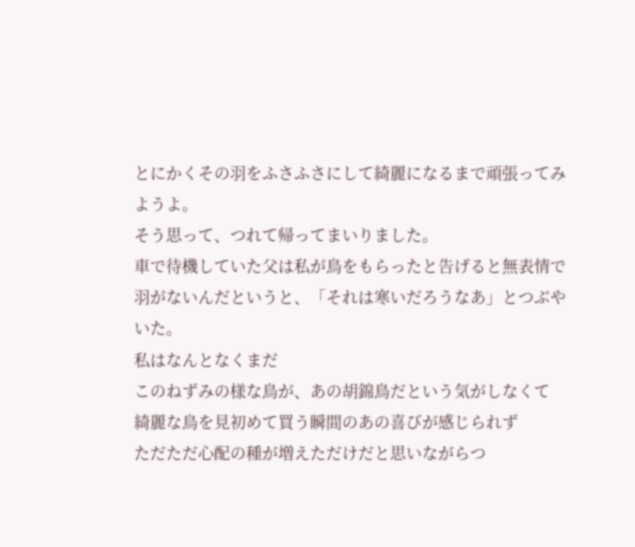とにかくその羽をふさふさにして綺麗になるまで頑張ってみようよ。
そう思って、つれて帰ってまいりました。
車で待機していた父は私が鳥をもらったと告げると無表情で
羽がないんだというと、「それは寒いだろうなあ」とつぶやいた。
私はなんとなくまだ
このねずみの様な鳥が、あの胡錦鳥だという気がしなくて
綺麗な鳥を見初めて買う瞬間のあの喜びが感じられず
ただただ心配の種が増えただけだと思いながらつ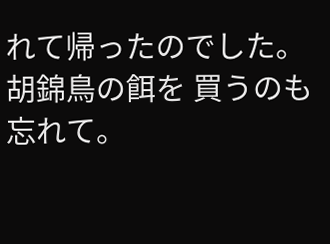れて帰ったのでした。
胡錦鳥の餌を 買うのも忘れて。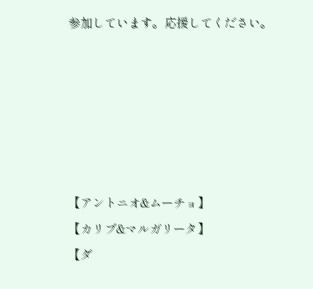参加しています。応援してください。






【アントニオ&ムーチョ】
【カリブ&マルガリータ】
【ダ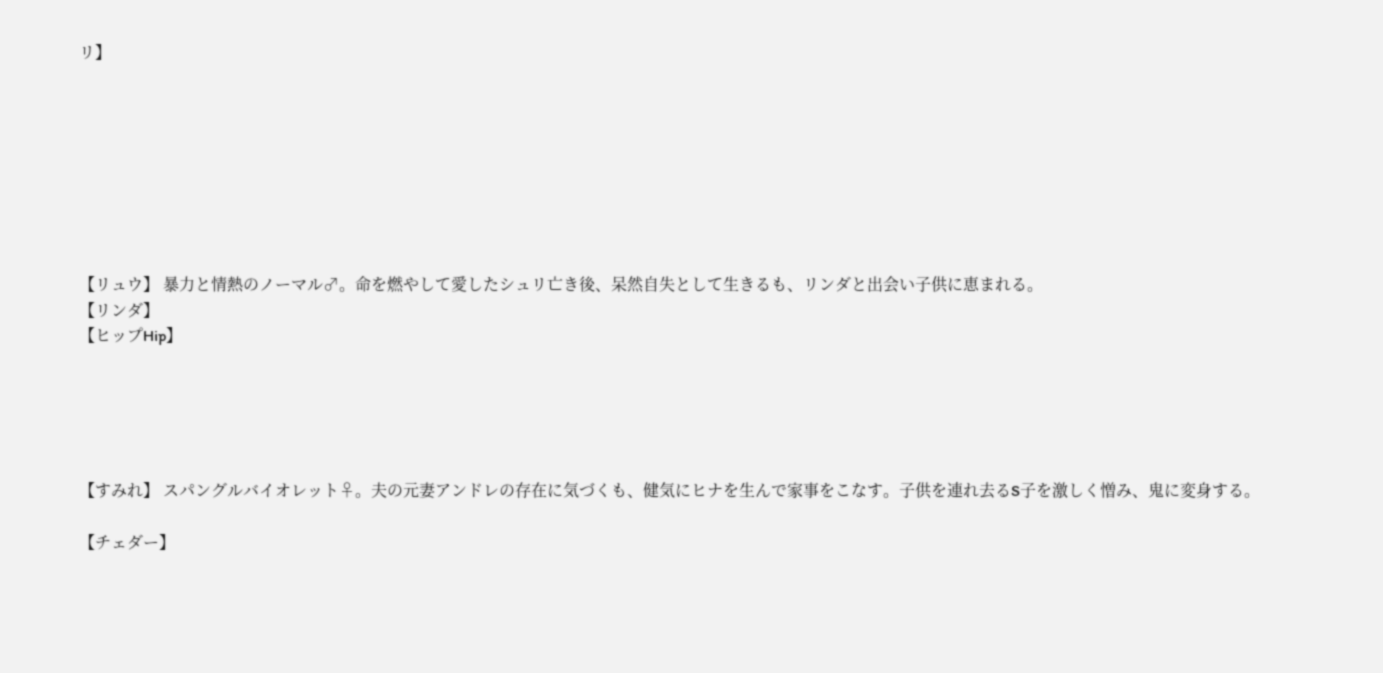リ】








【リュウ】 暴力と情熱のノーマル♂。命を燃やして愛したシュリ亡き後、呆然自失として生きるも、リンダと出会い子供に恵まれる。
【リンダ】
【ヒップHip】





【すみれ】 スパングルバイオレット♀。夫の元妻アンドレの存在に気づくも、健気にヒナを生んで家事をこなす。子供を連れ去るS子を激しく憎み、鬼に変身する。

【チェダー】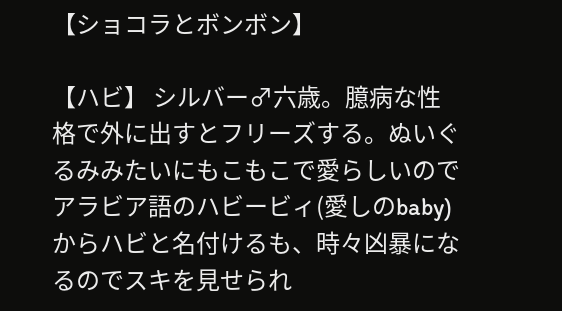【ショコラとボンボン】

【ハビ】 シルバー♂六歳。臆病な性格で外に出すとフリーズする。ぬいぐるみみたいにもこもこで愛らしいのでアラビア語のハビービィ(愛しのbaby)からハビと名付けるも、時々凶暴になるのでスキを見せられ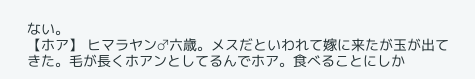ない。
【ホア】 ヒマラヤン♂六歳。メスだといわれて嫁に来たが玉が出てきた。毛が長くホアンとしてるんでホア。食べることにしか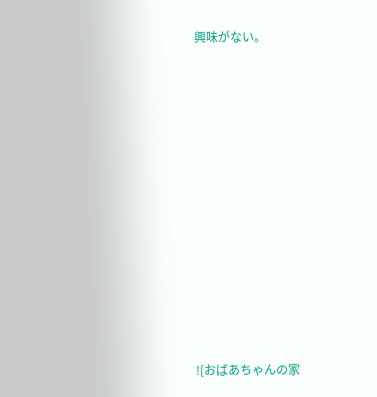興味がない。
















![おばあちゃんの家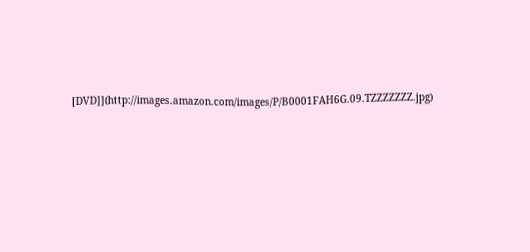[DVD]](http://images.amazon.com/images/P/B0001FAH6G.09.TZZZZZZZ.jpg)